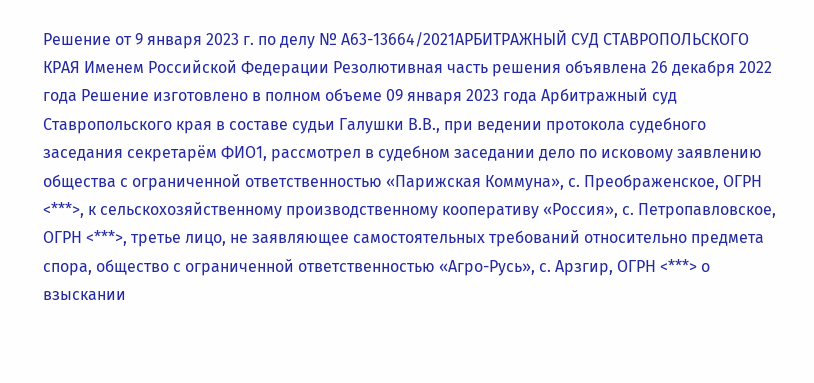Решение от 9 января 2023 г. по делу № А63-13664/2021АРБИТРАЖНЫЙ СУД СТАВРОПОЛЬСКОГО КРАЯ Именем Российской Федерации Резолютивная часть решения объявлена 26 декабря 2022 года Решение изготовлено в полном объеме 09 января 2023 года Арбитражный суд Ставропольского края в составе судьи Галушки В.В., при ведении протокола судебного заседания секретарём ФИО1, рассмотрел в судебном заседании дело по исковому заявлению общества с ограниченной ответственностью «Парижская Коммуна», с. Преображенское, ОГРН <***>, к сельскохозяйственному производственному кооперативу «Россия», с. Петропавловское, ОГРН <***>, третье лицо, не заявляющее самостоятельных требований относительно предмета спора, общество с ограниченной ответственностью «Агро-Русь», с. Арзгир, ОГРН <***> о взыскании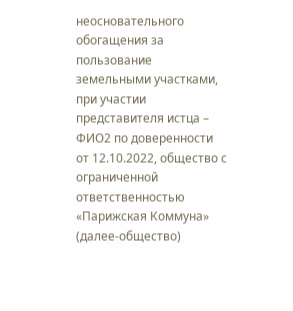неосновательного обогащения за пользование земельными участками, при участии представителя истца – ФИО2 по доверенности от 12.10.2022, общество с ограниченной ответственностью «Парижская Коммуна» (далее-общество)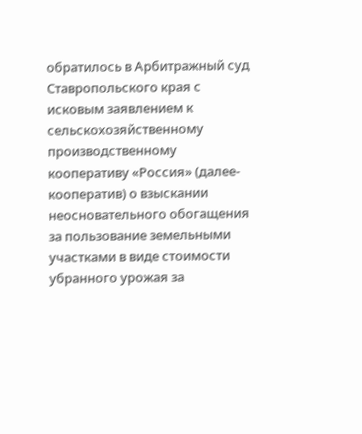обратилось в Арбитражный суд Ставропольского края с исковым заявлением к сельскохозяйственному производственному кооперативу «Россия» (далее-кооператив) о взыскании неосновательного обогащения за пользование земельными участками в виде стоимости убранного урожая за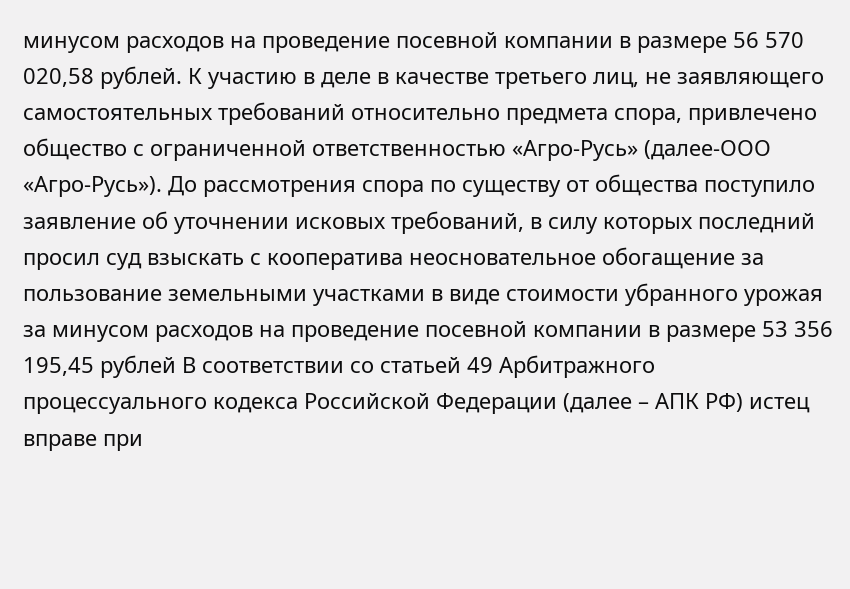минусом расходов на проведение посевной компании в размере 56 570 020,58 рублей. К участию в деле в качестве третьего лиц, не заявляющего самостоятельных требований относительно предмета спора, привлечено общество с ограниченной ответственностью «Агро-Русь» (далее-ООО «Агро-Русь»). До рассмотрения спора по существу от общества поступило заявление об уточнении исковых требований, в силу которых последний просил суд взыскать с кооператива неосновательное обогащение за пользование земельными участками в виде стоимости убранного урожая за минусом расходов на проведение посевной компании в размере 53 356 195,45 рублей В соответствии со статьей 49 Арбитражного процессуального кодекса Российской Федерации (далее – АПК РФ) истец вправе при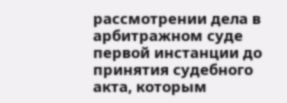рассмотрении дела в арбитражном суде первой инстанции до принятия судебного акта, которым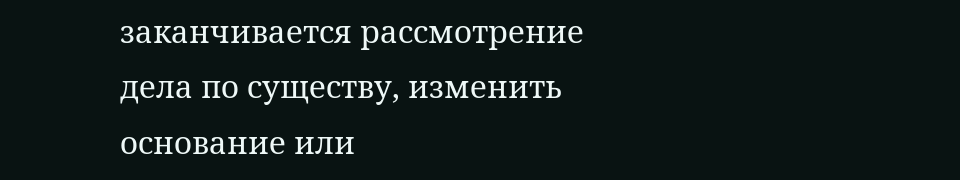заканчивается рассмотрение дела по существу, изменить основание или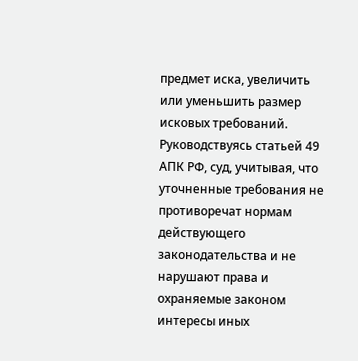предмет иска, увеличить или уменьшить размер исковых требований. Руководствуясь статьей 49 АПК РФ, суд, учитывая, что уточненные требования не противоречат нормам действующего законодательства и не нарушают права и охраняемые законом интересы иных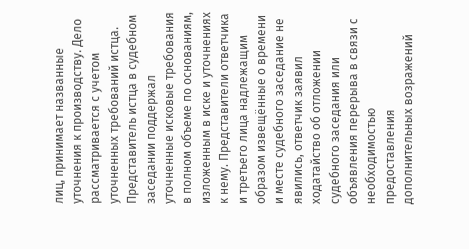лиц, принимает названные уточнения к производству. Дело рассматривается с учетом уточненных требований истца. Представитель истца в судебном заседании поддержал уточненные исковые требования в полном объеме по основаниям, изложенным в иске и уточнениях к нему. Представители ответчика и третьего лица надлежащим образом извещённые о времени и месте судебного заседание не явились, ответчик заявил ходатайство об отложении судебного заседания или объявления перерыва в связи с необходимостью предоставления дополнительных возражений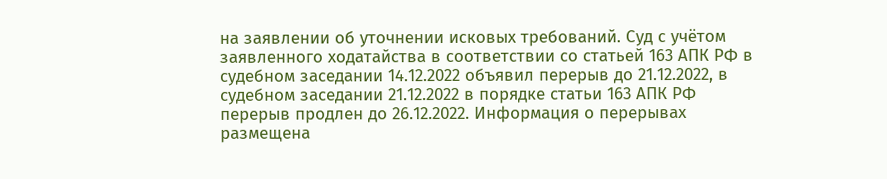на заявлении об уточнении исковых требований. Суд с учётом заявленного ходатайства в соответствии со статьей 163 АПК РФ в судебном заседании 14.12.2022 объявил перерыв до 21.12.2022, в судебном заседании 21.12.2022 в порядке статьи 163 АПК РФ перерыв продлен до 26.12.2022. Информация о перерывах размещена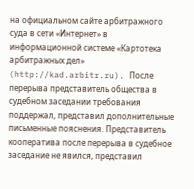на официальном сайте арбитражного суда в сети «Интернет» в информационной системе «Картотека арбитражных дел» (http://kad.arbitr.ru). После перерыва представитель общества в судебном заседании требования поддержал, представил дополнительные письменные пояснения. Представитель кооператива после перерыва в судебное заседание не явился, представил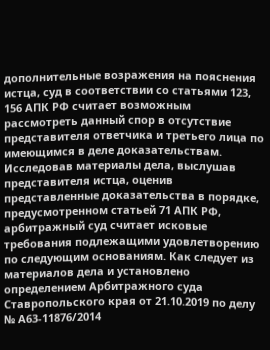дополнительные возражения на пояснения истца, суд в соответствии со статьями 123, 156 АПК РФ считает возможным рассмотреть данный спор в отсутствие представителя ответчика и третьего лица по имеющимся в деле доказательствам. Исследовав материалы дела, выслушав представителя истца, оценив представленные доказательства в порядке, предусмотренном статьей 71 АПК РФ, арбитражный суд считает исковые требования подлежащими удовлетворению по следующим основаниям. Как следует из материалов дела и установлено определением Арбитражного суда Ставропольского края от 21.10.2019 по делу № А63-11876/2014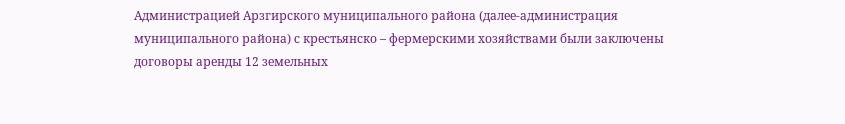Администрацией Арзгирского муниципального района (далее-администрация муниципального района) с крестьянско – фермерскими хозяйствами были заключены договоры аренды 12 земельных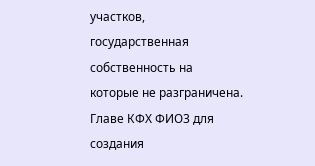участков, государственная собственность на которые не разграничена. Главе КФХ ФИО3 для создания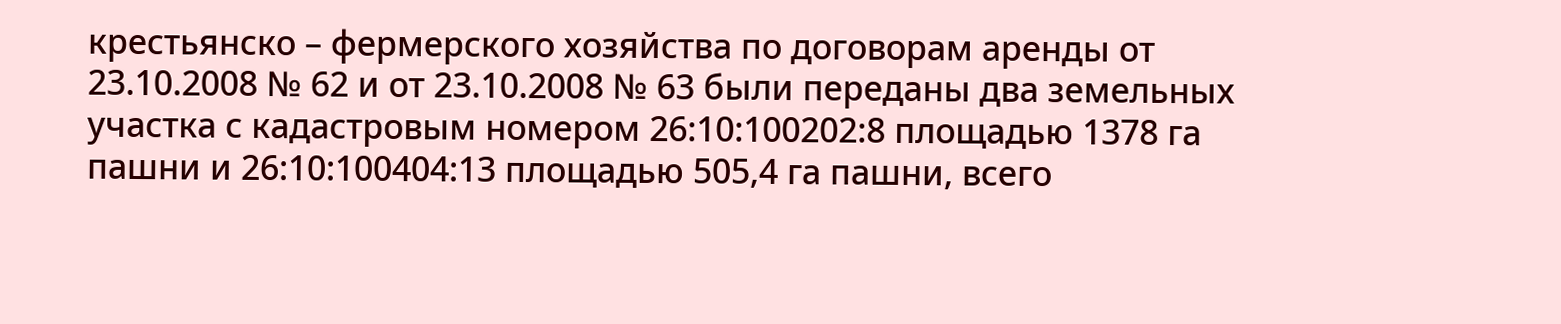крестьянско – фермерского хозяйства по договорам аренды от 23.10.2008 № 62 и от 23.10.2008 № 63 были переданы два земельных участка с кадастровым номером 26:10:100202:8 площадью 1378 га пашни и 26:10:100404:13 площадью 505,4 га пашни, всего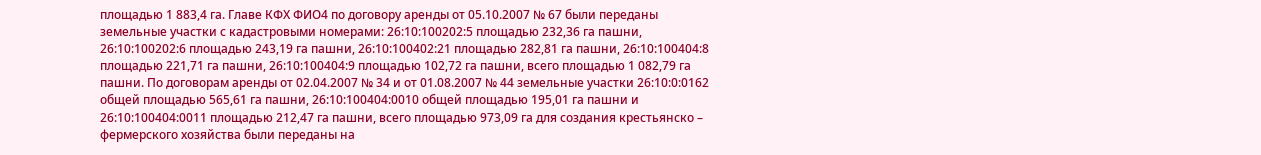площадью 1 883,4 га. Главе КФХ ФИО4 по договору аренды от 05.10.2007 № 67 были переданы земельные участки с кадастровыми номерами: 26:10:100202:5 площадью 232,36 га пашни, 26:10:100202:6 площадью 243,19 га пашни, 26:10:100402:21 площадью 282,81 га пашни, 26:10:100404:8 площадью 221,71 га пашни, 26:10:100404:9 площадью 102,72 га пашни, всего площадью 1 082,79 га пашни. По договорам аренды от 02.04.2007 № 34 и от 01.08.2007 № 44 земельные участки 26:10:0:0162 общей площадью 565,61 га пашни, 26:10:100404:0010 общей площадью 195,01 га пашни и 26:10:100404:0011 площадью 212,47 га пашни, всего площадью 973,09 га для создания крестьянско – фермерского хозяйства были переданы на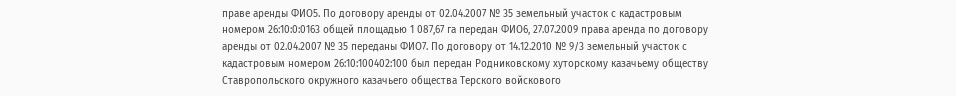праве аренды ФИО5. По договору аренды от 02.04.2007 № 35 земельный участок с кадастровым номером 26:10:0:0163 общей площадью 1 087,67 га передан ФИО6, 27.07.2009 права аренда по договору аренды от 02.04.2007 № 35 переданы ФИО7. По договору от 14.12.2010 № 9/3 земельный участок с кадастровым номером 26:10:100402:100 был передан Родниковскому хуторскому казачьему обществу Ставропольского окружного казачьего общества Терского войскового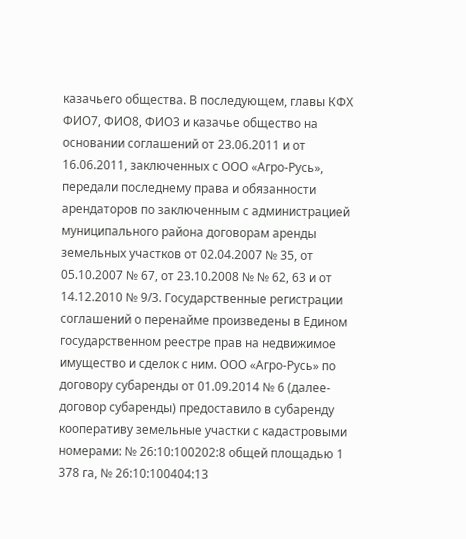казачьего общества. В последующем, главы КФХ ФИО7, ФИО8, ФИО3 и казачье общество на основании соглашений от 23.06.2011 и от 16.06.2011, заключенных с ООО «Агро-Русь», передали последнему права и обязанности арендаторов по заключенным с администрацией муниципального района договорам аренды земельных участков от 02.04.2007 № 35, от 05.10.2007 № 67, от 23.10.2008 № № 62, 63 и от 14.12.2010 № 9/3. Государственные регистрации соглашений о перенайме произведены в Едином государственном реестре прав на недвижимое имущество и сделок с ним. ООО «Агро-Русь» по договору субаренды от 01.09.2014 № 6 (далее-договор субаренды) предоставило в субаренду кооперативу земельные участки с кадастровыми номерами: № 26:10:100202:8 общей площадью 1 378 га, № 26:10:100404:13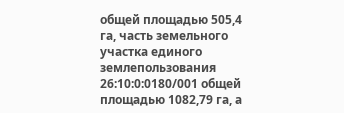общей площадью 505,4 га, часть земельного участка единого землепользования 26:10:0:0180/001 общей площадью 1082,79 га, а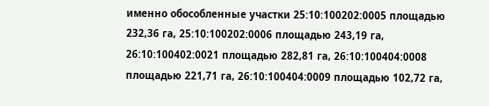именно обособленные участки 25:10:100202:0005 площадью 232,36 га, 25:10:100202:0006 площадью 243,19 га, 26:10:100402:0021 площадью 282,81 га, 26:10:100404:0008 площадью 221,71 га, 26:10:100404:0009 площадью 102,72 га,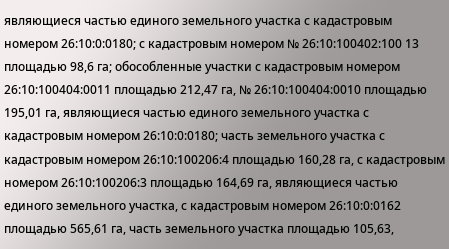являющиеся частью единого земельного участка с кадастровым номером 26:10:0:0180; с кадастровым номером № 26:10:100402:100 13 площадью 98,6 га; обособленные участки с кадастровым номером 26:10:100404:0011 площадью 212,47 га, № 26:10:100404:0010 площадью 195,01 га, являющиеся частью единого земельного участка с кадастровым номером 26:10:0:0180; часть земельного участка с кадастровым номером 26:10:100206:4 площадью 160,28 га, с кадастровым номером 26:10:100206:3 площадью 164,69 га, являющиеся частью единого земельного участка, с кадастровым номером 26:10:0:0162 площадью 565,61 га, часть земельного участка площадью 105,63,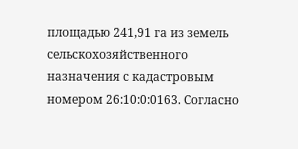площадью 241,91 га из земель сельскохозяйственного назначения с кадастровым номером 26:10:0:0163. Согласно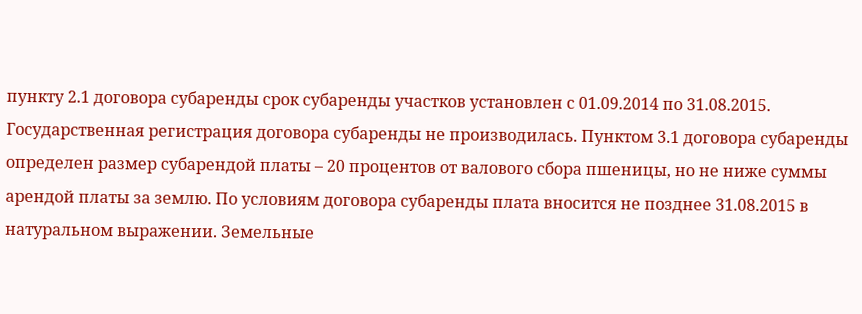пункту 2.1 договора субаренды срок субаренды участков установлен с 01.09.2014 по 31.08.2015. Государственная регистрация договора субаренды не производилась. Пунктом 3.1 договора субаренды определен размер субарендой платы – 20 процентов от валового сбора пшеницы, но не ниже суммы арендой платы за землю. По условиям договора субаренды плата вносится не позднее 31.08.2015 в натуральном выражении. Земельные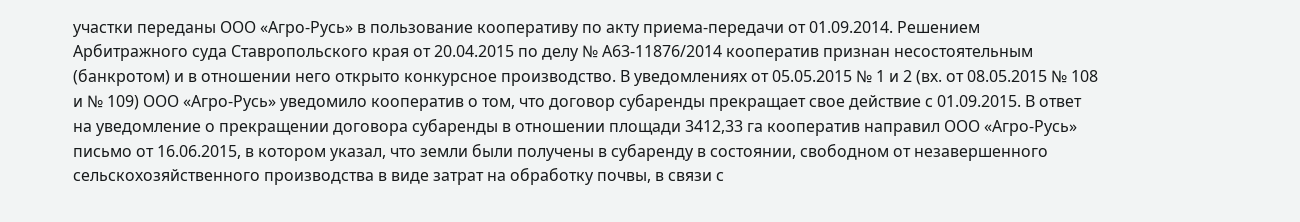участки переданы ООО «Агро-Русь» в пользование кооперативу по акту приема-передачи от 01.09.2014. Решением Арбитражного суда Ставропольского края от 20.04.2015 по делу № А63-11876/2014 кооператив признан несостоятельным (банкротом) и в отношении него открыто конкурсное производство. В уведомлениях от 05.05.2015 № 1 и 2 (вх. от 08.05.2015 № 108 и № 109) ООО «Агро-Русь» уведомило кооператив о том, что договор субаренды прекращает свое действие с 01.09.2015. В ответ на уведомление о прекращении договора субаренды в отношении площади 3412,33 га кооператив направил ООО «Агро-Русь» письмо от 16.06.2015, в котором указал, что земли были получены в субаренду в состоянии, свободном от незавершенного сельскохозяйственного производства в виде затрат на обработку почвы, в связи с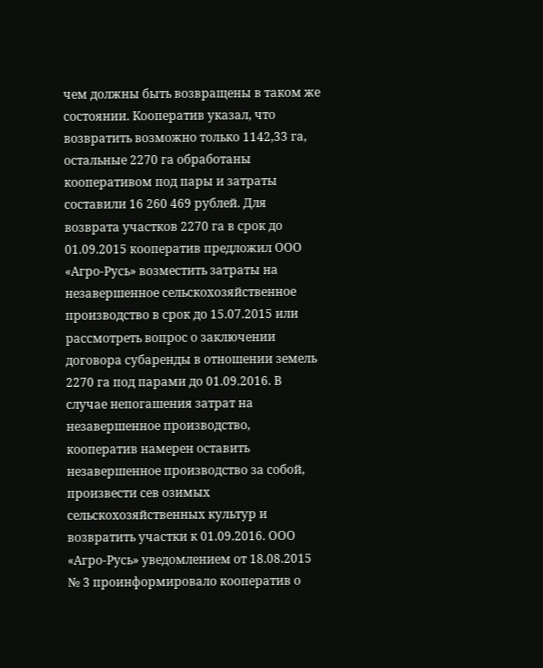чем должны быть возвращены в таком же состоянии. Кооператив указал, что возвратить возможно только 1142,33 га, остальные 2270 га обработаны кооперативом под пары и затраты составили 16 260 469 рублей. Для возврата участков 2270 га в срок до 01.09.2015 кооператив предложил ООО «Агро-Русь» возместить затраты на незавершенное сельскохозяйственное производство в срок до 15.07.2015 или рассмотреть вопрос о заключении договора субаренды в отношении земель 2270 га под парами до 01.09.2016. В случае непогашения затрат на незавершенное производство, кооператив намерен оставить незавершенное производство за собой, произвести сев озимых сельскохозяйственных культур и возвратить участки к 01.09.2016. ООО «Агро-Русь» уведомлением от 18.08.2015 № 3 проинформировало кооператив о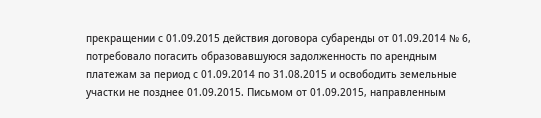прекращении с 01.09.2015 действия договора субаренды от 01.09.2014 № 6, потребовало погасить образовавшуюся задолженность по арендным платежам за период с 01.09.2014 по 31.08.2015 и освободить земельные участки не позднее 01.09.2015. Письмом от 01.09.2015, направленным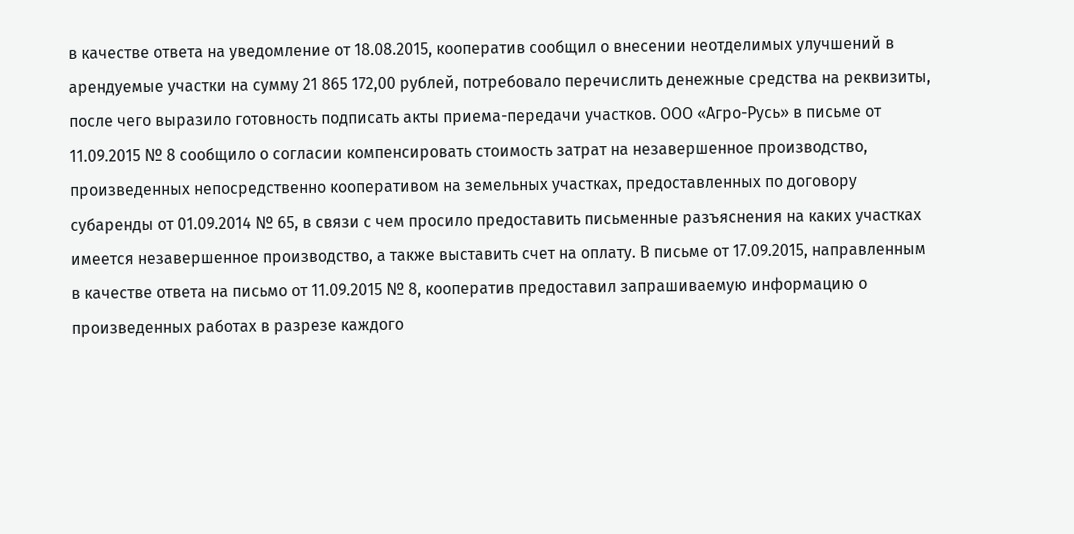в качестве ответа на уведомление от 18.08.2015, кооператив сообщил о внесении неотделимых улучшений в арендуемые участки на сумму 21 865 172,00 рублей, потребовало перечислить денежные средства на реквизиты, после чего выразило готовность подписать акты приема-передачи участков. ООО «Агро-Русь» в письме от 11.09.2015 № 8 сообщило о согласии компенсировать стоимость затрат на незавершенное производство, произведенных непосредственно кооперативом на земельных участках, предоставленных по договору субаренды от 01.09.2014 № 65, в связи с чем просило предоставить письменные разъяснения на каких участках имеется незавершенное производство, а также выставить счет на оплату. В письме от 17.09.2015, направленным в качестве ответа на письмо от 11.09.2015 № 8, кооператив предоставил запрашиваемую информацию о произведенных работах в разрезе каждого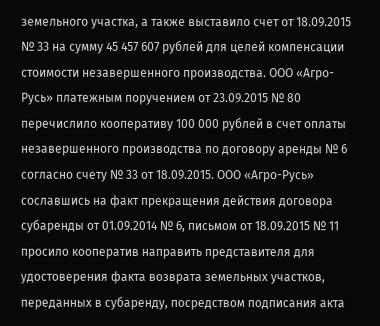земельного участка, а также выставило счет от 18.09.2015 № 33 на сумму 45 457 607 рублей для целей компенсации стоимости незавершенного производства. ООО «Агро-Русь» платежным поручением от 23.09.2015 № 80 перечислило кооперативу 100 000 рублей в счет оплаты незавершенного производства по договору аренды № 6 согласно счету № 33 от 18.09.2015. ООО «Агро-Русь» сославшись на факт прекращения действия договора субаренды от 01.09.2014 № 6, письмом от 18.09.2015 № 11 просило кооператив направить представителя для удостоверения факта возврата земельных участков, переданных в субаренду, посредством подписания акта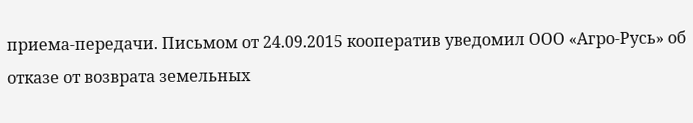приема-передачи. Письмом от 24.09.2015 кооператив уведомил ООО «Агро-Русь» об отказе от возврата земельных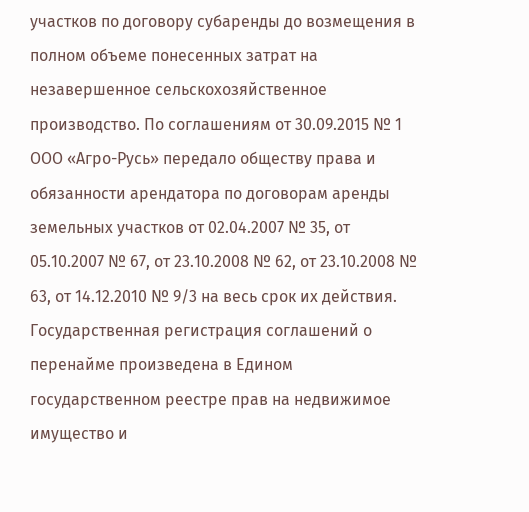участков по договору субаренды до возмещения в полном объеме понесенных затрат на незавершенное сельскохозяйственное производство. По соглашениям от 30.09.2015 № 1 ООО «Агро-Русь» передало обществу права и обязанности арендатора по договорам аренды земельных участков от 02.04.2007 № 35, от 05.10.2007 № 67, от 23.10.2008 № 62, от 23.10.2008 № 63, от 14.12.2010 № 9/3 на весь срок их действия. Государственная регистрация соглашений о перенайме произведена в Едином государственном реестре прав на недвижимое имущество и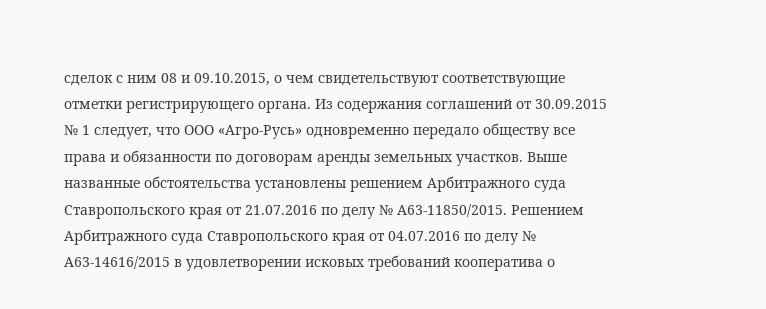сделок с ним 08 и 09.10.2015, о чем свидетельствуют соответствующие отметки регистрирующего органа. Из содержания соглашений от 30.09.2015 № 1 следует, что ООО «Агро-Русь» одновременно передало обществу все права и обязанности по договорам аренды земельных участков. Выше названные обстоятельства установлены решением Арбитражного суда Ставропольского края от 21.07.2016 по делу № А63-11850/2015. Решением Арбитражного суда Ставропольского края от 04.07.2016 по делу № А63-14616/2015 в удовлетворении исковых требований кооператива о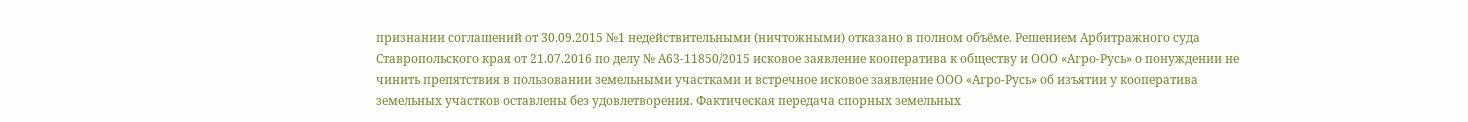признании соглашений от 30.09.2015 №1 недействительными (ничтожными) отказано в полном объёме. Решением Арбитражного суда Ставропольского края от 21.07.2016 по делу № А63-11850/2015 исковое заявление кооператива к обществу и ООО «Агро-Русь» о понуждении не чинить препятствия в пользовании земельными участками и встречное исковое заявление ООО «Агро-Русь» об изъятии у кооператива земельных участков оставлены без удовлетворения. Фактическая передача спорных земельных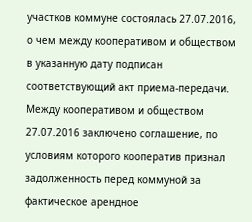участков коммуне состоялась 27.07.2016, о чем между кооперативом и обществом в указанную дату подписан соответствующий акт приема-передачи. Между кооперативом и обществом 27.07.2016 заключено соглашение, по условиям которого кооператив признал задолженность перед коммуной за фактическое арендное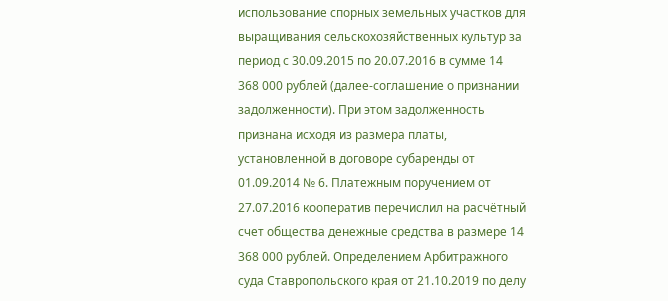использование спорных земельных участков для выращивания сельскохозяйственных культур за период с 30.09.2015 по 20.07.2016 в сумме 14 368 000 рублей (далее-соглашение о признании задолженности). При этом задолженность признана исходя из размера платы, установленной в договоре субаренды от 01.09.2014 № 6. Платежным поручением от 27.07.2016 кооператив перечислил на расчётный счет общества денежные средства в размере 14 368 000 рублей. Определением Арбитражного суда Ставропольского края от 21.10.2019 по делу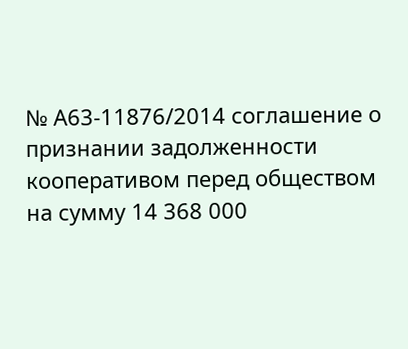№ А63-11876/2014 соглашение о признании задолженности кооперативом перед обществом на сумму 14 368 000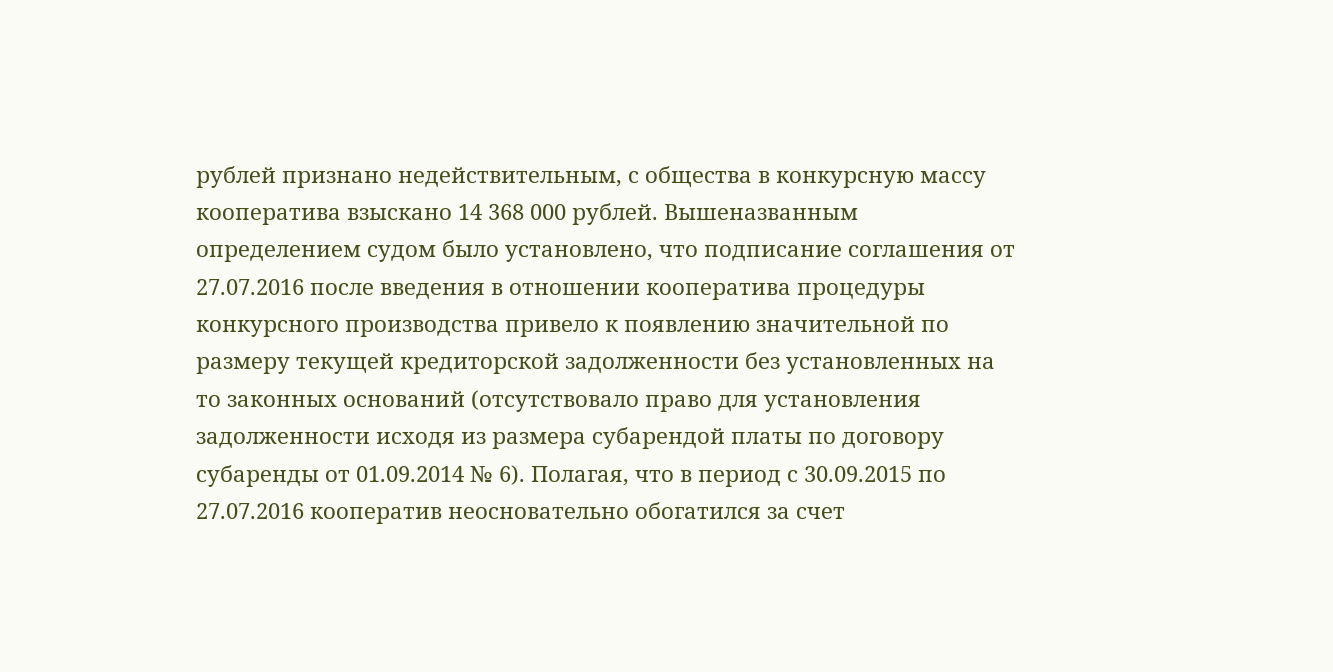рублей признано недействительным, с общества в конкурсную массу кооператива взыскано 14 368 000 рублей. Вышеназванным определением судом было установлено, что подписание соглашения от 27.07.2016 после введения в отношении кооператива процедуры конкурсного производства привело к появлению значительной по размеру текущей кредиторской задолженности без установленных на то законных оснований (отсутствовало право для установления задолженности исходя из размера субарендой платы по договору субаренды от 01.09.2014 № 6). Полагая, что в период с 30.09.2015 по 27.07.2016 кооператив неосновательно обогатился за счет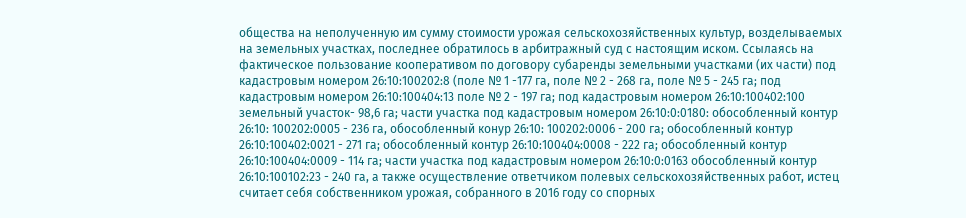общества на неполученную им сумму стоимости урожая сельскохозяйственных культур, возделываемых на земельных участках, последнее обратилось в арбитражный суд с настоящим иском. Ссылаясь на фактическое пользование кооперативом по договору субаренды земельными участками (их части) под кадастровым номером 26:10:100202:8 (поле № 1 -177 га, поле № 2 - 268 га, поле № 5 - 245 га; под кадастровым номером 26:10:100404:13 поле № 2 - 197 га; под кадастровым номером 26:10:100402:100 земельный участок- 98,6 га; части участка под кадастровым номером 26:10:0:0180: обособленный контур 26:10: 100202:0005 - 236 га, обособленный конур 26:10: 100202:0006 - 200 га; обособленный контур 26:10:100402:0021 - 271 га; обособленный контур 26:10:100404:0008 - 222 га; обособленный контур 26:10:100404:0009 - 114 га; части участка под кадастровым номером 26:10:0:0163 обособленный контур 26:10:100102:23 - 240 га, а также осуществление ответчиком полевых сельскохозяйственных работ, истец считает себя собственником урожая, собранного в 2016 году со спорных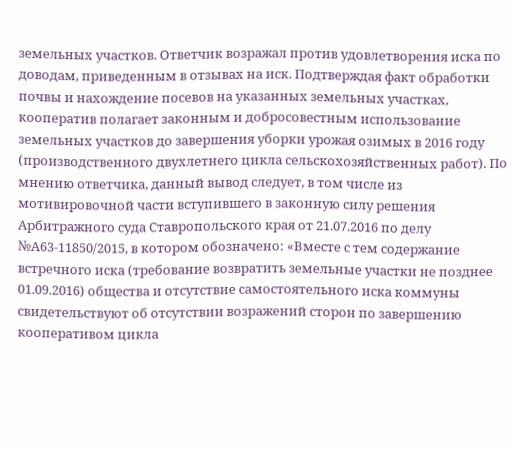земельных участков. Ответчик возражал против удовлетворения иска по доводам, приведенным в отзывах на иск. Подтверждая факт обработки почвы и нахождение посевов на указанных земельных участках, кооператив полагает законным и добросовестным использование земельных участков до завершения уборки урожая озимых в 2016 году (производственного двухлетнего цикла сельскохозяйственных работ). По мнению ответчика, данный вывод следует, в том числе из мотивировочной части вступившего в законную силу решения Арбитражного суда Ставропольского края от 21.07.2016 по делу №А63-11850/2015, в котором обозначено: «Вместе с тем содержание встречного иска (требование возвратить земельные участки не позднее 01.09.2016) общества и отсутствие самостоятельного иска коммуны свидетельствуют об отсутствии возражений сторон по завершению кооперативом цикла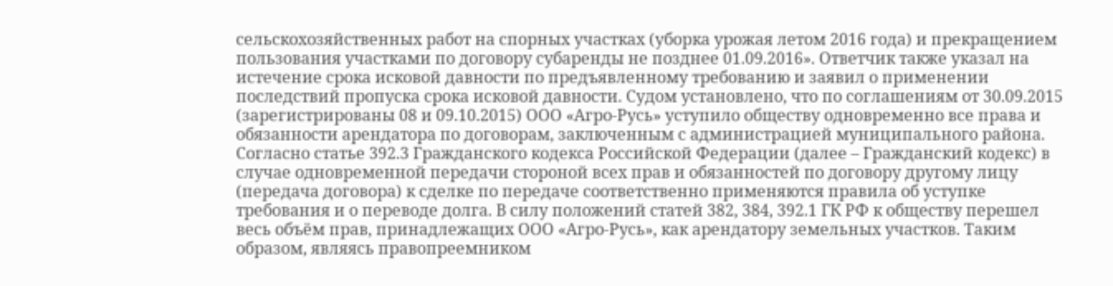сельскохозяйственных работ на спорных участках (уборка урожая летом 2016 года) и прекращением пользования участками по договору субаренды не позднее 01.09.2016». Ответчик также указал на истечение срока исковой давности по предъявленному требованию и заявил о применении последствий пропуска срока исковой давности. Судом установлено, что по соглашениям от 30.09.2015 (зарегистрированы 08 и 09.10.2015) ООО «Агро-Русь» уступило обществу одновременно все права и обязанности арендатора по договорам, заключенным с администрацией муниципального района. Согласно статье 392.3 Гражданского кодекса Российской Федерации (далее – Гражданский кодекс) в случае одновременной передачи стороной всех прав и обязанностей по договору другому лицу (передача договора) к сделке по передаче соответственно применяются правила об уступке требования и о переводе долга. В силу положений статей 382, 384, 392.1 ГК РФ к обществу перешел весь объём прав, принадлежащих ООО «Агро-Русь», как арендатору земельных участков. Таким образом, являясь правопреемником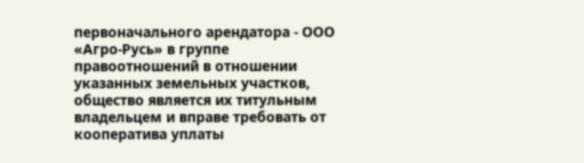первоначального арендатора - ООО «Агро-Русь» в группе правоотношений в отношении указанных земельных участков, общество является их титульным владельцем и вправе требовать от кооператива уплаты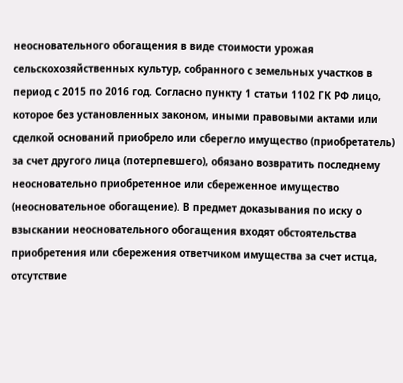неосновательного обогащения в виде стоимости урожая сельскохозяйственных культур, собранного с земельных участков в период с 2015 по 2016 год. Согласно пункту 1 статьи 1102 ГК РФ лицо, которое без установленных законом, иными правовыми актами или сделкой оснований приобрело или сберегло имущество (приобретатель) за счет другого лица (потерпевшего), обязано возвратить последнему неосновательно приобретенное или сбереженное имущество (неосновательное обогащение). В предмет доказывания по иску о взыскании неосновательного обогащения входят обстоятельства приобретения или сбережения ответчиком имущества за счет истца, отсутствие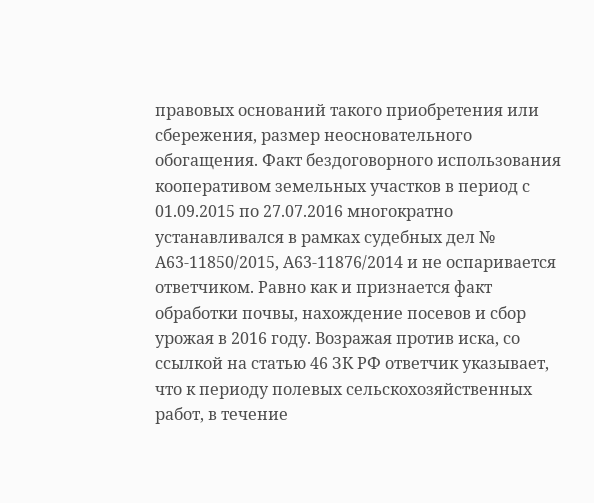правовых оснований такого приобретения или сбережения, размер неосновательного обогащения. Факт бездоговорного использования кооперативом земельных участков в период с 01.09.2015 по 27.07.2016 многократно устанавливался в рамках судебных дел № А63-11850/2015, А63-11876/2014 и не оспаривается ответчиком. Равно как и признается факт обработки почвы, нахождение посевов и сбор урожая в 2016 году. Возражая против иска, со ссылкой на статью 46 ЗК РФ ответчик указывает, что к периоду полевых сельскохозяйственных работ, в течение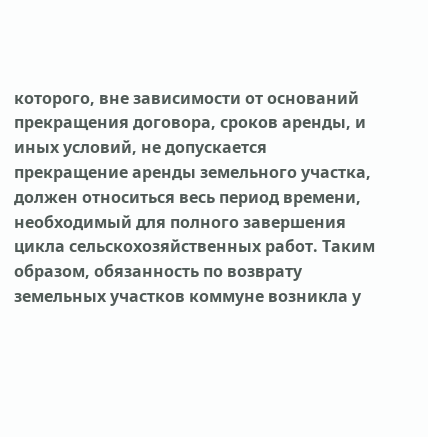которого, вне зависимости от оснований прекращения договора, сроков аренды, и иных условий, не допускается прекращение аренды земельного участка, должен относиться весь период времени, необходимый для полного завершения цикла сельскохозяйственных работ. Таким образом, обязанность по возврату земельных участков коммуне возникла у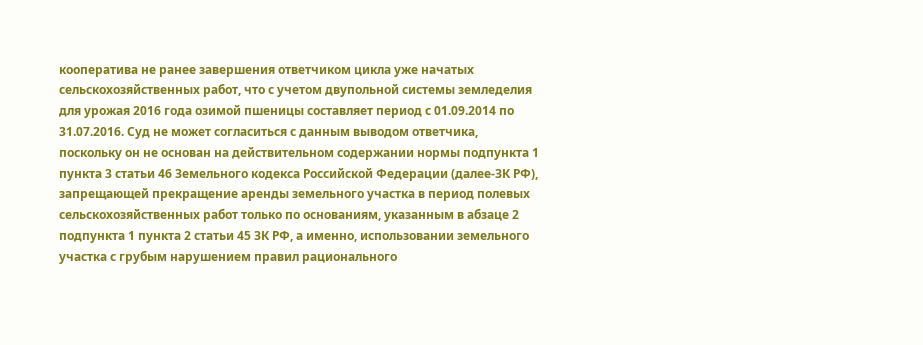кооператива не ранее завершения ответчиком цикла уже начатых сельскохозяйственных работ, что с учетом двупольной системы земледелия для урожая 2016 года озимой пшеницы составляет период с 01.09.2014 по 31.07.2016. Суд не может согласиться с данным выводом ответчика, поскольку он не основан на действительном содержании нормы подпункта 1 пункта 3 статьи 46 Земельного кодекса Российской Федерации (далее-ЗК РФ), запрещающей прекращение аренды земельного участка в период полевых сельскохозяйственных работ только по основаниям, указанным в абзаце 2 подпункта 1 пункта 2 статьи 45 ЗК РФ, а именно, использовании земельного участка с грубым нарушением правил рационального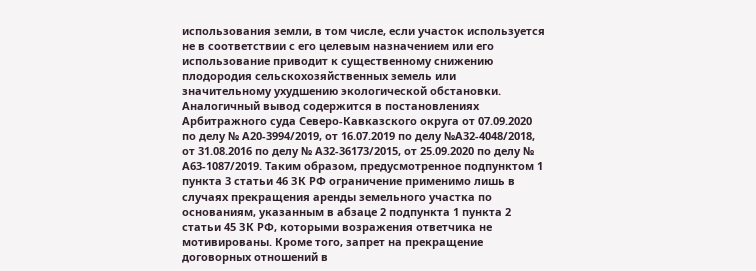использования земли, в том числе, если участок используется не в соответствии с его целевым назначением или его использование приводит к существенному снижению плодородия сельскохозяйственных земель или значительному ухудшению экологической обстановки. Аналогичный вывод содержится в постановлениях Арбитражного суда Северо-Кавказского округа от 07.09.2020 по делу № А20-3994/2019, от 16.07.2019 по делу №А32-4048/2018, от 31.08.2016 по делу № А32-36173/2015, от 25.09.2020 по делу № А63-1087/2019. Таким образом, предусмотренное подпунктом 1 пункта 3 статьи 46 ЗК РФ ограничение применимо лишь в случаях прекращения аренды земельного участка по основаниям, указанным в абзаце 2 подпункта 1 пункта 2 статьи 45 ЗК РФ, которыми возражения ответчика не мотивированы. Кроме того, запрет на прекращение договорных отношений в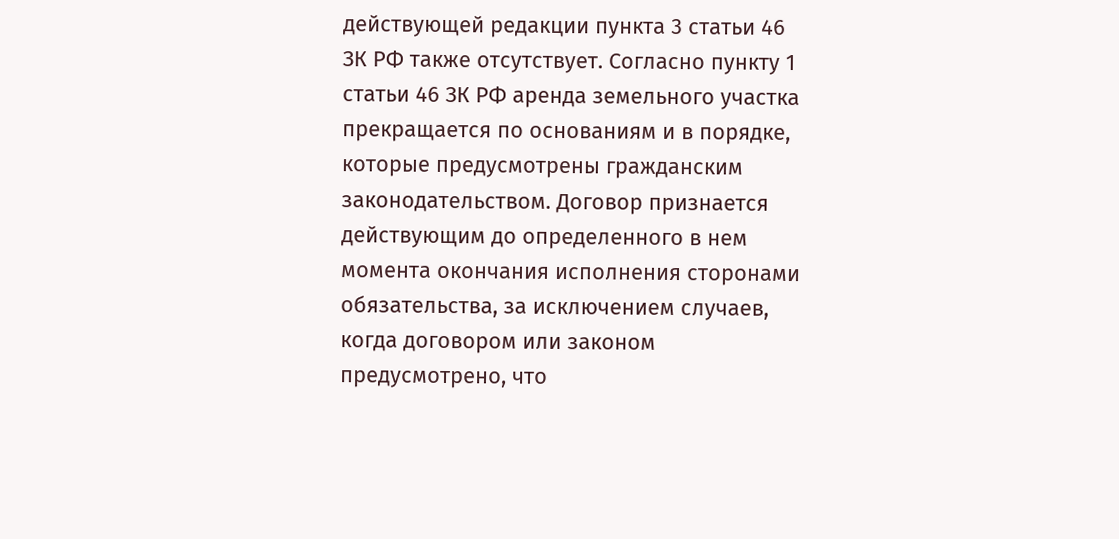действующей редакции пункта 3 статьи 46 ЗК РФ также отсутствует. Согласно пункту 1 статьи 46 ЗК РФ аренда земельного участка прекращается по основаниям и в порядке, которые предусмотрены гражданским законодательством. Договор признается действующим до определенного в нем момента окончания исполнения сторонами обязательства, за исключением случаев, когда договором или законом предусмотрено, что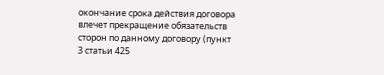окончание срока действия договора влечет прекращение обязательств сторон по данному договору (пункт 3 статьи 425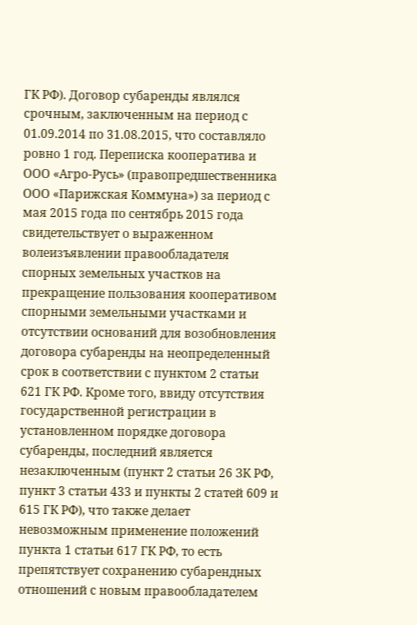ГК РФ). Договор субаренды являлся срочным, заключенным на период с 01.09.2014 по 31.08.2015, что составляло ровно 1 год. Переписка кооператива и ООО «Агро-Русь» (правопредшественника ООО «Парижская Коммуна») за период с мая 2015 года по сентябрь 2015 года свидетельствует о выраженном волеизъявлении правообладателя спорных земельных участков на прекращение пользования кооперативом спорными земельными участками и отсутствии оснований для возобновления договора субаренды на неопределенный срок в соответствии с пунктом 2 статьи 621 ГК РФ. Кроме того, ввиду отсутствия государственной регистрации в установленном порядке договора субаренды, последний является незаключенным (пункт 2 статьи 26 ЗК РФ, пункт 3 статьи 433 и пункты 2 статей 609 и 615 ГК РФ), что также делает невозможным применение положений пункта 1 статьи 617 ГК РФ, то есть препятствует сохранению субарендных отношений с новым правообладателем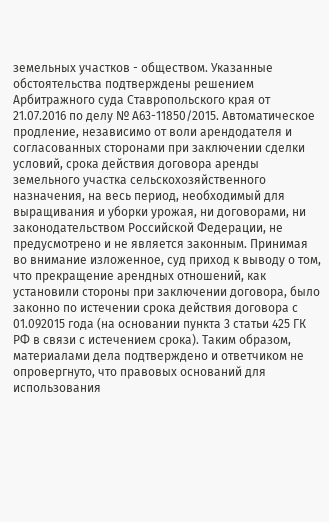земельных участков - обществом. Указанные обстоятельства подтверждены решением Арбитражного суда Ставропольского края от 21.07.2016 по делу № А63-11850/2015. Автоматическое продление, независимо от воли арендодателя и согласованных сторонами при заключении сделки условий, срока действия договора аренды земельного участка сельскохозяйственного назначения, на весь период, необходимый для выращивания и уборки урожая, ни договорами, ни законодательством Российской Федерации, не предусмотрено и не является законным. Принимая во внимание изложенное, суд приход к выводу о том, что прекращение арендных отношений, как установили стороны при заключении договора, было законно по истечении срока действия договора с 01.092015 года (на основании пункта 3 статьи 425 ГК РФ в связи с истечением срока). Таким образом, материалами дела подтверждено и ответчиком не опровергнуто, что правовых оснований для использования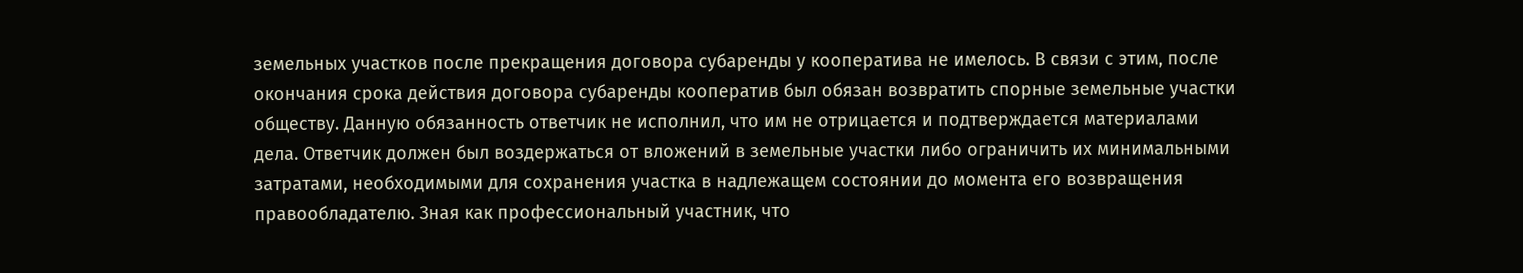земельных участков после прекращения договора субаренды у кооператива не имелось. В связи с этим, после окончания срока действия договора субаренды кооператив был обязан возвратить спорные земельные участки обществу. Данную обязанность ответчик не исполнил, что им не отрицается и подтверждается материалами дела. Ответчик должен был воздержаться от вложений в земельные участки либо ограничить их минимальными затратами, необходимыми для сохранения участка в надлежащем состоянии до момента его возвращения правообладателю. Зная как профессиональный участник, что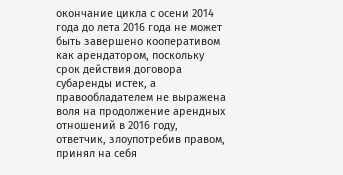окончание цикла с осени 2014 года до лета 2016 года не может быть завершено кооперативом как арендатором, поскольку срок действия договора субаренды истек, а правообладателем не выражена воля на продолжение арендных отношений в 2016 году, ответчик, злоупотребив правом, принял на себя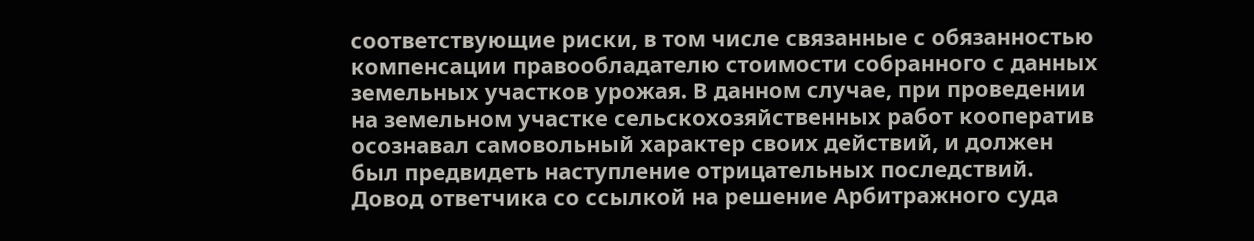соответствующие риски, в том числе связанные с обязанностью компенсации правообладателю стоимости собранного с данных земельных участков урожая. В данном случае, при проведении на земельном участке сельскохозяйственных работ кооператив осознавал самовольный характер своих действий, и должен был предвидеть наступление отрицательных последствий. Довод ответчика со ссылкой на решение Арбитражного суда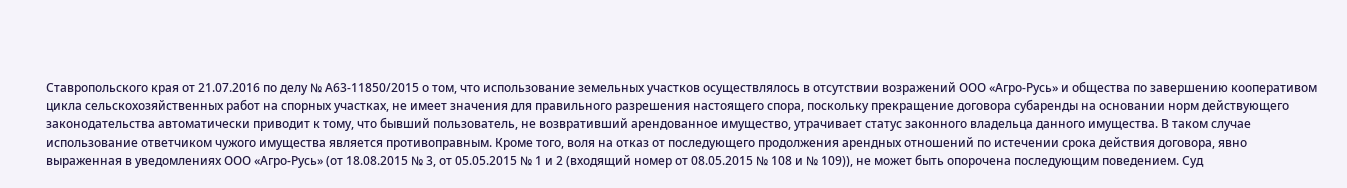Ставропольского края от 21.07.2016 по делу № А63-11850/2015 о том, что использование земельных участков осуществлялось в отсутствии возражений ООО «Агро-Русь» и общества по завершению кооперативом цикла сельскохозяйственных работ на спорных участках, не имеет значения для правильного разрешения настоящего спора, поскольку прекращение договора субаренды на основании норм действующего законодательства автоматически приводит к тому, что бывший пользователь, не возвративший арендованное имущество, утрачивает статус законного владельца данного имущества. В таком случае использование ответчиком чужого имущества является противоправным. Кроме того, воля на отказ от последующего продолжения арендных отношений по истечении срока действия договора, явно выраженная в уведомлениях ООО «Агро-Русь» (от 18.08.2015 № 3, от 05.05.2015 № 1 и 2 (входящий номер от 08.05.2015 № 108 и № 109)), не может быть опорочена последующим поведением. Суд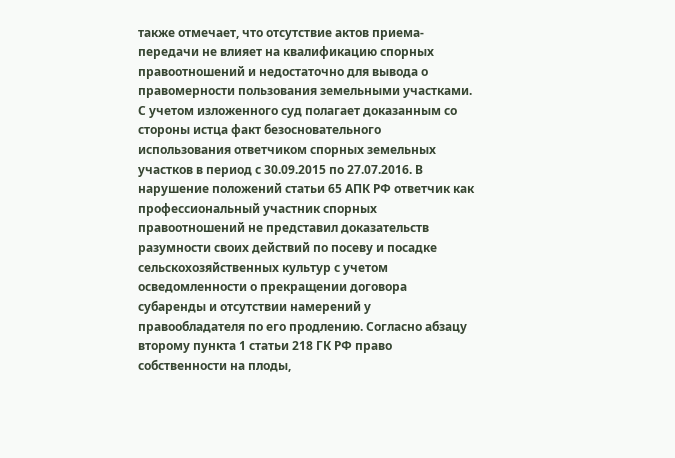также отмечает, что отсутствие актов приема-передачи не влияет на квалификацию спорных правоотношений и недостаточно для вывода о правомерности пользования земельными участками. С учетом изложенного суд полагает доказанным со стороны истца факт безосновательного использования ответчиком спорных земельных участков в период с 30.09.2015 по 27.07.2016. В нарушение положений статьи 65 АПК РФ ответчик как профессиональный участник спорных правоотношений не представил доказательств разумности своих действий по посеву и посадке сельскохозяйственных культур с учетом осведомленности о прекращении договора субаренды и отсутствии намерений у правообладателя по его продлению. Согласно абзацу второму пункта 1 статьи 218 ГК РФ право собственности на плоды,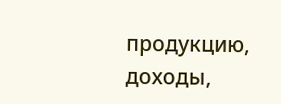продукцию, доходы,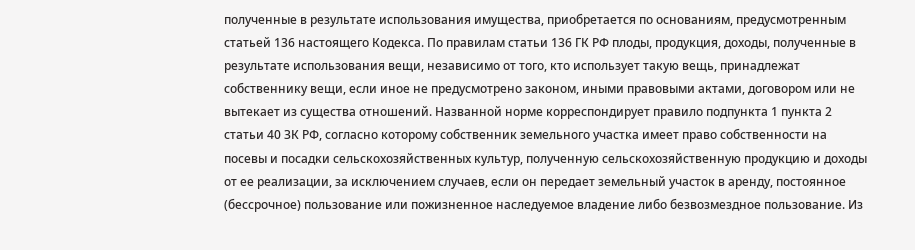полученные в результате использования имущества, приобретается по основаниям, предусмотренным статьей 136 настоящего Кодекса. По правилам статьи 136 ГК РФ плоды, продукция, доходы, полученные в результате использования вещи, независимо от того, кто использует такую вещь, принадлежат собственнику вещи, если иное не предусмотрено законом, иными правовыми актами, договором или не вытекает из существа отношений. Названной норме корреспондирует правило подпункта 1 пункта 2 статьи 40 ЗК РФ, согласно которому собственник земельного участка имеет право собственности на посевы и посадки сельскохозяйственных культур, полученную сельскохозяйственную продукцию и доходы от ее реализации, за исключением случаев, если он передает земельный участок в аренду, постоянное (бессрочное) пользование или пожизненное наследуемое владение либо безвозмездное пользование. Из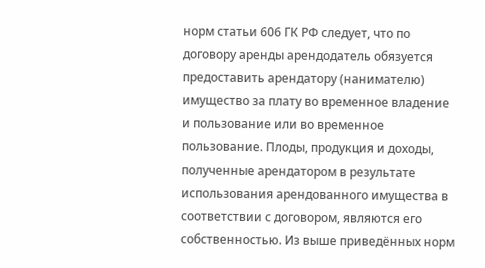норм статьи 606 ГК РФ следует, что по договору аренды арендодатель обязуется предоставить арендатору (нанимателю) имущество за плату во временное владение и пользование или во временное пользование. Плоды, продукция и доходы, полученные арендатором в результате использования арендованного имущества в соответствии с договором, являются его собственностью. Из выше приведённых норм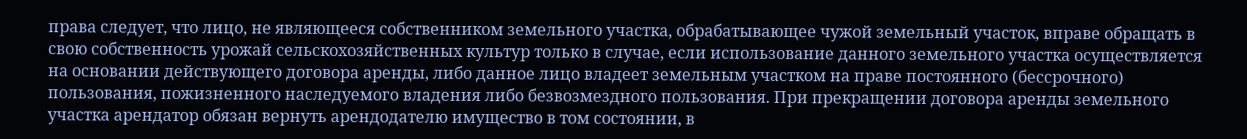права следует, что лицо, не являющееся собственником земельного участка, обрабатывающее чужой земельный участок, вправе обращать в свою собственность урожай сельскохозяйственных культур только в случае, если использование данного земельного участка осуществляется на основании действующего договора аренды, либо данное лицо владеет земельным участком на праве постоянного (бессрочного) пользования, пожизненного наследуемого владения либо безвозмездного пользования. При прекращении договора аренды земельного участка арендатор обязан вернуть арендодателю имущество в том состоянии, в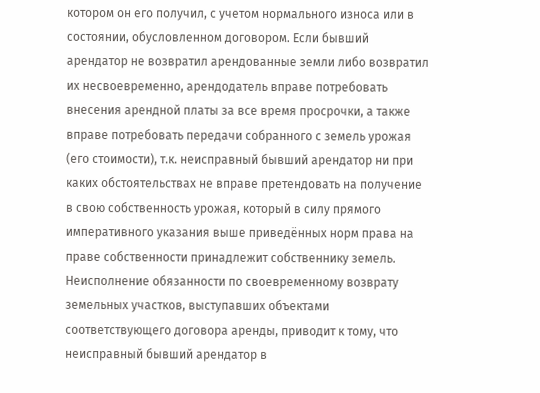котором он его получил, с учетом нормального износа или в состоянии, обусловленном договором. Если бывший арендатор не возвратил арендованные земли либо возвратил их несвоевременно, арендодатель вправе потребовать внесения арендной платы за все время просрочки, а также вправе потребовать передачи собранного с земель урожая (его стоимости), т.к. неисправный бывший арендатор ни при каких обстоятельствах не вправе претендовать на получение в свою собственность урожая, который в силу прямого императивного указания выше приведённых норм права на праве собственности принадлежит собственнику земель. Неисполнение обязанности по своевременному возврату земельных участков, выступавших объектами соответствующего договора аренды, приводит к тому, что неисправный бывший арендатор в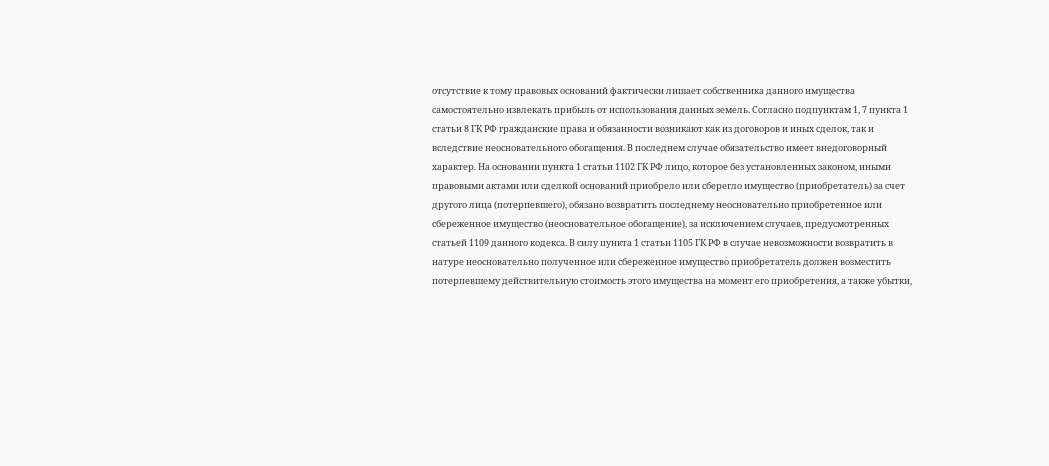отсутствие к тому правовых оснований фактически лишает собственника данного имущества самостоятельно извлекать прибыль от использования данных земель. Согласно подпунктам 1, 7 пункта 1 статьи 8 ГК РФ гражданские права и обязанности возникают как из договоров и иных сделок, так и вследствие неосновательного обогащения. В последнем случае обязательство имеет внедоговорный характер. На основании пункта 1 статьи 1102 ГК РФ лицо, которое без установленных законом, иными правовыми актами или сделкой оснований приобрело или сберегло имущество (приобретатель) за счет другого лица (потерпевшего), обязано возвратить последнему неосновательно приобретенное или сбереженное имущество (неосновательное обогащение), за исключением случаев, предусмотренных статьей 1109 данного кодекса. В силу пункта 1 статьи 1105 ГК РФ в случае невозможности возвратить в натуре неосновательно полученное или сбереженное имущество приобретатель должен возместить потерпевшему действительную стоимость этого имущества на момент его приобретения, а также убытки,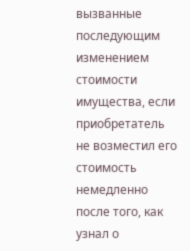вызванные последующим изменением стоимости имущества, если приобретатель не возместил его стоимость немедленно после того, как узнал о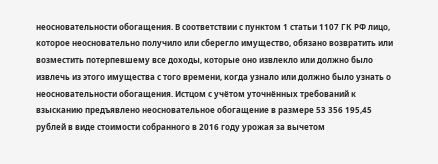неосновательности обогащения. В соответствии с пунктом 1 статьи 1107 ГК РФ лицо, которое неосновательно получило или сберегло имущество, обязано возвратить или возместить потерпевшему все доходы, которые оно извлекло или должно было извлечь из этого имущества с того времени, когда узнало или должно было узнать о неосновательности обогащения. Истцом с учётом уточнённых требований к взысканию предъявлено неосновательное обогащение в размере 53 356 195,45 рублей в виде стоимости собранного в 2016 году урожая за вычетом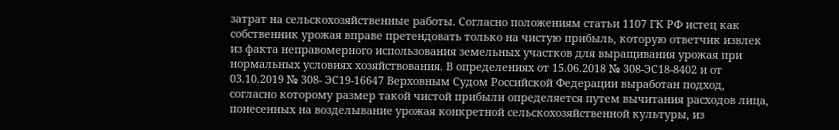затрат на сельскохозяйственные работы. Согласно положениям статьи 1107 ГК РФ истец как собственник урожая вправе претендовать только на чистую прибыль, которую ответчик извлек из факта неправомерного использования земельных участков для выращивания урожая при нормальных условиях хозяйствования. В определениях от 15.06.2018 № 308-ЭС18-8402 и от 03.10.2019 № 308- ЭС19-16647 Верховным Судом Российской Федерации выработан подход, согласно которому размер такой чистой прибыли определяется путем вычитания расходов лица, понесенных на возделывание урожая конкретной сельскохозяйственной культуры, из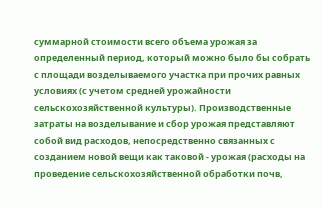суммарной стоимости всего объема урожая за определенный период, который можно было бы собрать с площади возделываемого участка при прочих равных условиях (с учетом средней урожайности сельскохозяйственной культуры). Производственные затраты на возделывание и сбор урожая представляют собой вид расходов, непосредственно связанных с созданием новой вещи как таковой - урожая (расходы на проведение сельскохозяйственной обработки почв,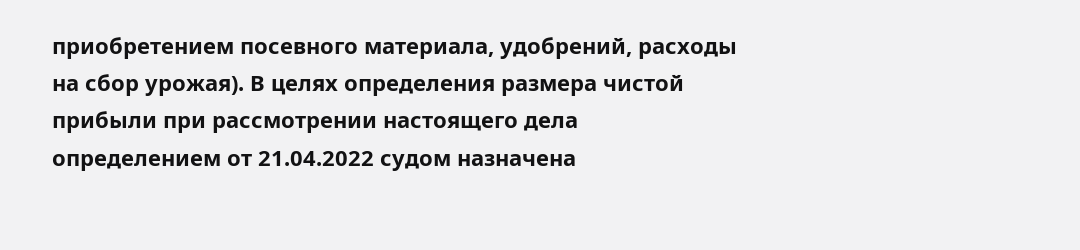приобретением посевного материала, удобрений, расходы на сбор урожая). В целях определения размера чистой прибыли при рассмотрении настоящего дела определением от 21.04.2022 судом назначена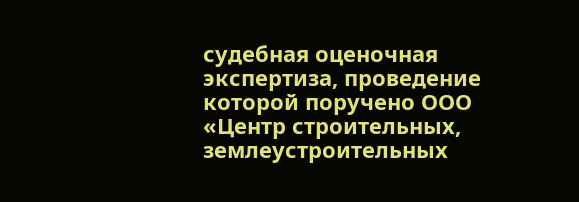судебная оценочная экспертиза, проведение которой поручено ООО «Центр строительных, землеустроительных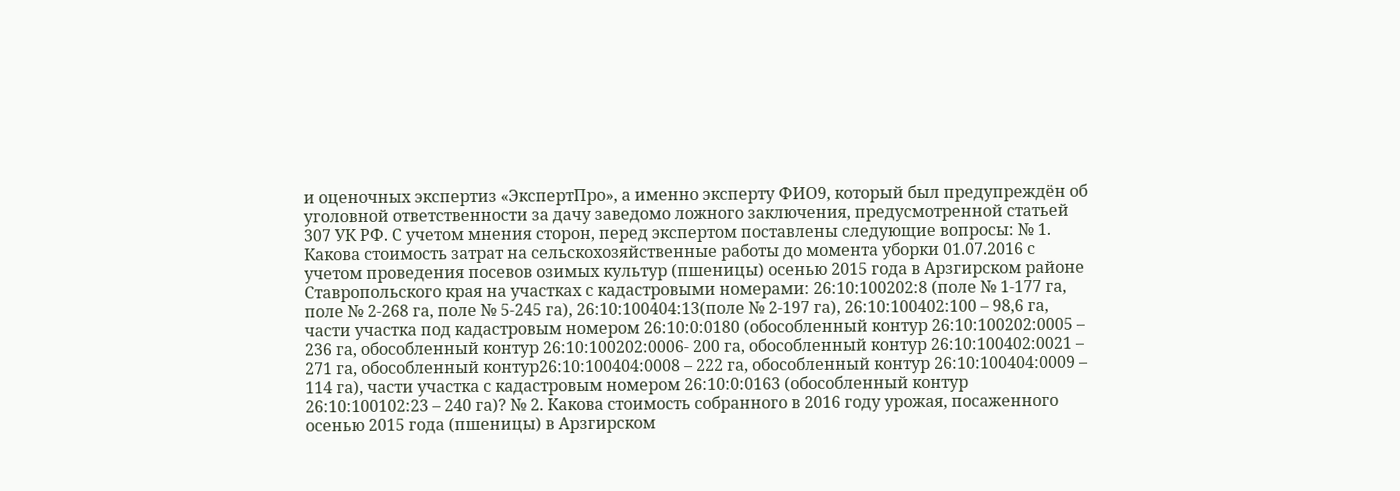и оценочных экспертиз «ЭкспертПро», а именно эксперту ФИО9, который был предупреждён об уголовной ответственности за дачу заведомо ложного заключения, предусмотренной статьей 307 УК РФ. С учетом мнения сторон, перед экспертом поставлены следующие вопросы: № 1. Какова стоимость затрат на сельскохозяйственные работы до момента уборки 01.07.2016 с учетом проведения посевов озимых культур (пшеницы) осенью 2015 года в Арзгирском районе Ставропольского края на участках с кадастровыми номерами: 26:10:100202:8 (поле № 1-177 га, поле № 2-268 га, поле № 5-245 га), 26:10:100404:13(поле № 2-197 га), 26:10:100402:100 – 98,6 га, части участка под кадастровым номером 26:10:0:0180 (обособленный контур 26:10:100202:0005 – 236 га, обособленный контур 26:10:100202:0006- 200 га, обособленный контур 26:10:100402:0021 – 271 га, обособленный контур26:10:100404:0008 – 222 га, обособленный контур 26:10:100404:0009 – 114 га), части участка с кадастровым номером 26:10:0:0163 (обособленный контур 26:10:100102:23 – 240 га)? № 2. Какова стоимость собранного в 2016 году урожая, посаженного осенью 2015 года (пшеницы) в Арзгирском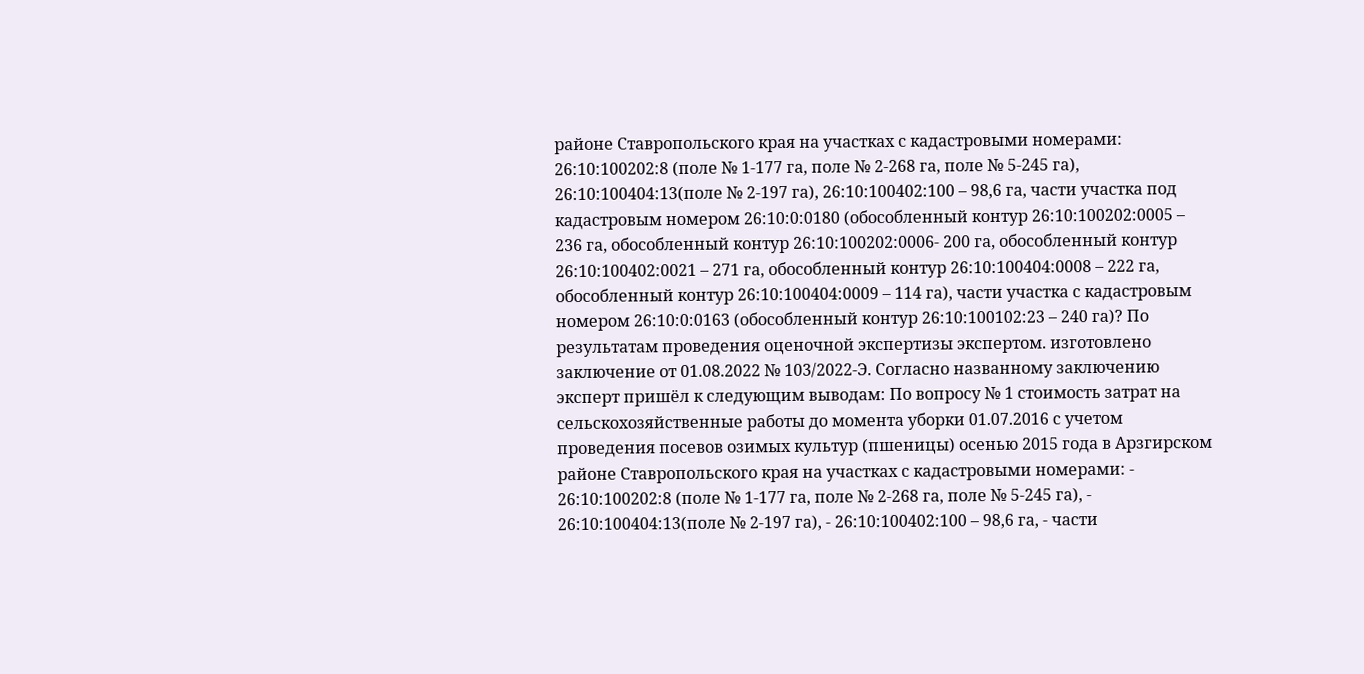районе Ставропольского края на участках с кадастровыми номерами: 26:10:100202:8 (поле № 1-177 га, поле № 2-268 га, поле № 5-245 га), 26:10:100404:13(поле № 2-197 га), 26:10:100402:100 – 98,6 га, части участка под кадастровым номером 26:10:0:0180 (обособленный контур 26:10:100202:0005 – 236 га, обособленный контур 26:10:100202:0006- 200 га, обособленный контур 26:10:100402:0021 – 271 га, обособленный контур 26:10:100404:0008 – 222 га, обособленный контур 26:10:100404:0009 – 114 га), части участка с кадастровым номером 26:10:0:0163 (обособленный контур 26:10:100102:23 – 240 га)? По результатам проведения оценочной экспертизы экспертом. изготовлено заключение от 01.08.2022 № 103/2022-Э. Согласно названному заключению эксперт пришёл к следующим выводам: По вопросу № 1 стоимость затрат на сельскохозяйственные работы до момента уборки 01.07.2016 с учетом проведения посевов озимых культур (пшеницы) осенью 2015 года в Арзгирском районе Ставропольского края на участках с кадастровыми номерами: - 26:10:100202:8 (поле № 1-177 га, поле № 2-268 га, поле № 5-245 га), - 26:10:100404:13(поле № 2-197 га), - 26:10:100402:100 – 98,6 га, - части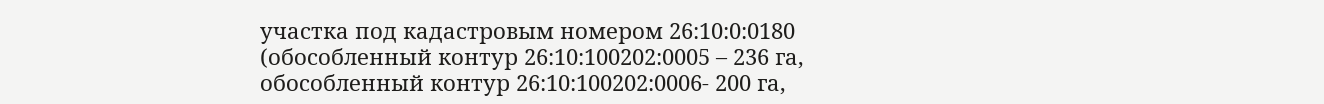участка под кадастровым номером 26:10:0:0180 (обособленный контур 26:10:100202:0005 – 236 га, обособленный контур 26:10:100202:0006- 200 га,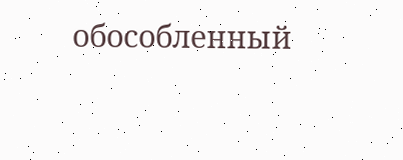обособленный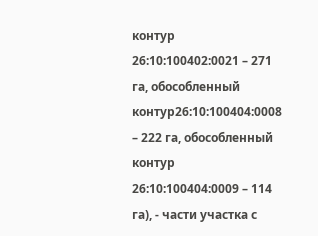контур 26:10:100402:0021 – 271 га, обособленный контур26:10:100404:0008 – 222 га, обособленный контур 26:10:100404:0009 – 114 га), - части участка с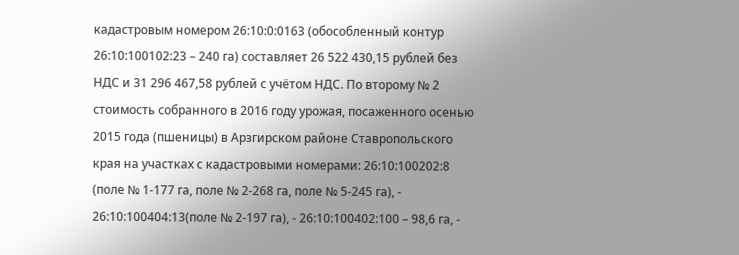кадастровым номером 26:10:0:0163 (обособленный контур 26:10:100102:23 – 240 га) составляет 26 522 430,15 рублей без НДС и 31 296 467,58 рублей с учётом НДС. По второму № 2 стоимость собранного в 2016 году урожая, посаженного осенью 2015 года (пшеницы) в Арзгирском районе Ставропольского края на участках с кадастровыми номерами: 26:10:100202:8 (поле № 1-177 га, поле № 2-268 га, поле № 5-245 га), - 26:10:100404:13(поле № 2-197 га), - 26:10:100402:100 – 98,6 га, -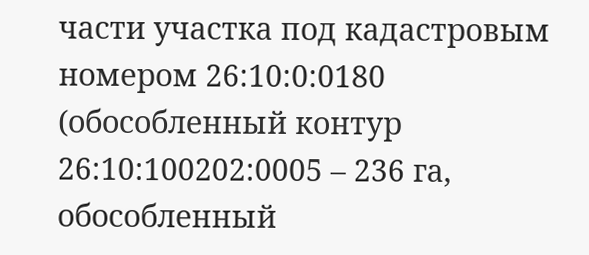части участка под кадастровым номером 26:10:0:0180 (обособленный контур 26:10:100202:0005 – 236 га, обособленный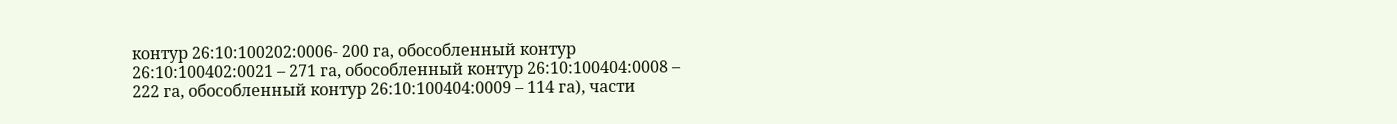контур 26:10:100202:0006- 200 га, обособленный контур 26:10:100402:0021 – 271 га, обособленный контур 26:10:100404:0008 – 222 га, обособленный контур 26:10:100404:0009 – 114 га), части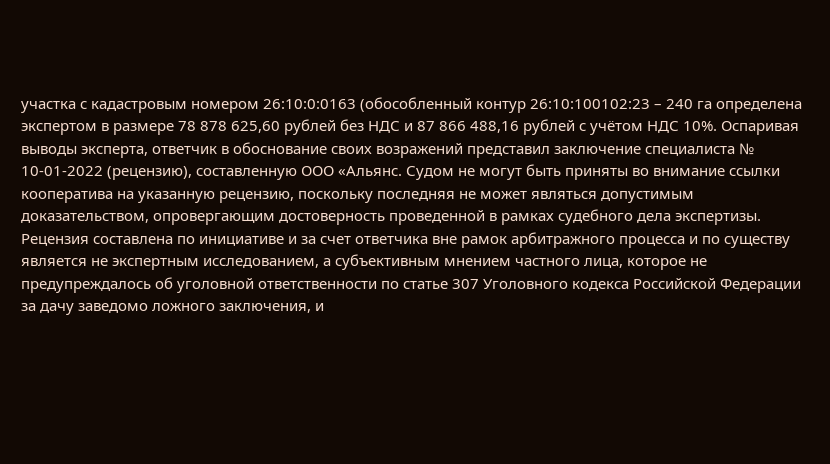участка с кадастровым номером 26:10:0:0163 (обособленный контур 26:10:100102:23 – 240 га определена экспертом в размере 78 878 625,60 рублей без НДС и 87 866 488,16 рублей с учётом НДС 10%. Оспаривая выводы эксперта, ответчик в обоснование своих возражений представил заключение специалиста № 10-01-2022 (рецензию), составленную ООО «Альянс. Судом не могут быть приняты во внимание ссылки кооператива на указанную рецензию, поскольку последняя не может являться допустимым доказательством, опровергающим достоверность проведенной в рамках судебного дела экспертизы. Рецензия составлена по инициативе и за счет ответчика вне рамок арбитражного процесса и по существу является не экспертным исследованием, а субъективным мнением частного лица, которое не предупреждалось об уголовной ответственности по статье 307 Уголовного кодекса Российской Федерации за дачу заведомо ложного заключения, и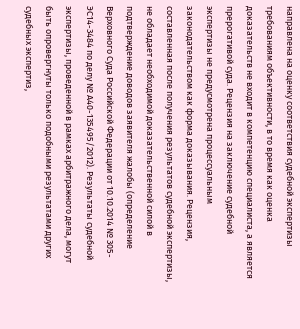направлена на оценку соответствия судебной экспертизы требованиям объективности, в то время как оценка доказательств не входит в компетенцию специалиста, а является прерогативой суда. Рецензия на заключение судебной экспертизы не предусмотрена процессуальным законодательством как форма доказывания. Рецензия, составленная после получения результатов судебной экспертизы, не обладает необходимой доказательственной силой в подтверждение доводов заявителя жалобы (определение Верховного Суда Российской Федерации от 10.10.2014 № 305-ЭС14-3484 по делу № А40-135495/2012). Результаты судебной экспертизы, проведенной в рамках арбитражного дела, могут быть опровергнуты только подобными результатами других судебных экспертиз,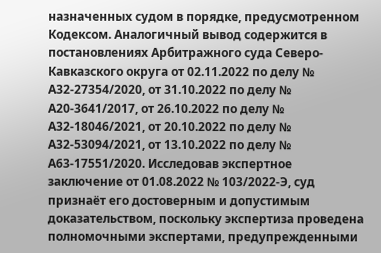назначенных судом в порядке, предусмотренном Кодексом. Аналогичный вывод содержится в постановлениях Арбитражного суда Северо-Кавказского округа от 02.11.2022 по делу № А32-27354/2020, от 31.10.2022 по делу № А20-3641/2017, от 26.10.2022 по делу № А32-18046/2021, от 20.10.2022 по делу № А32-53094/2021, от 13.10.2022 по делу № А63-17551/2020. Исследовав экспертное заключение от 01.08.2022 № 103/2022-Э, суд признаёт его достоверным и допустимым доказательством, поскольку экспертиза проведена полномочными экспертами, предупрежденными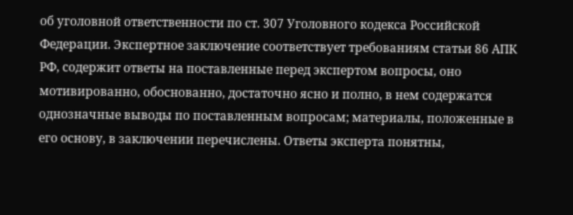об уголовной ответственности по ст. 307 Уголовного кодекса Российской Федерации. Экспертное заключение соответствует требованиям статьи 86 АПК РФ, содержит ответы на поставленные перед экспертом вопросы, оно мотивированно, обоснованно, достаточно ясно и полно, в нем содержатся однозначные выводы по поставленным вопросам; материалы, положенные в его основу, в заключении перечислены. Ответы эксперта понятны,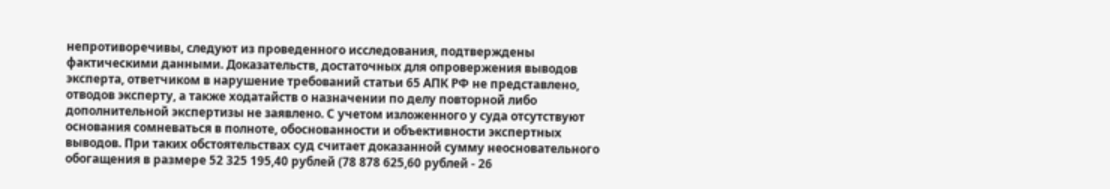непротиворечивы, следуют из проведенного исследования, подтверждены фактическими данными. Доказательств, достаточных для опровержения выводов эксперта, ответчиком в нарушение требований статьи 65 АПК РФ не представлено, отводов эксперту, а также ходатайств о назначении по делу повторной либо дополнительной экспертизы не заявлено. С учетом изложенного у суда отсутствуют основания сомневаться в полноте, обоснованности и объективности экспертных выводов. При таких обстоятельствах суд считает доказанной сумму неосновательного обогащения в размере 52 325 195,40 рублей (78 878 625,60 рублей - 26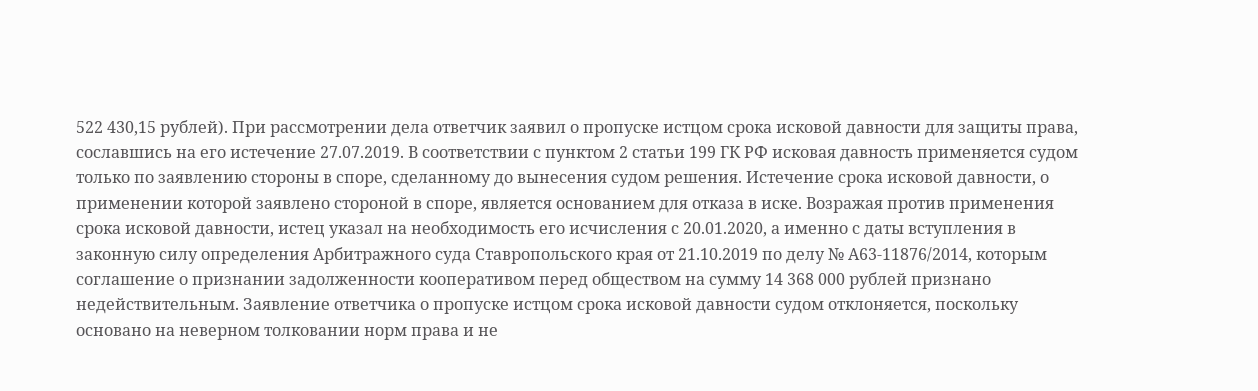522 430,15 рублей). При рассмотрении дела ответчик заявил о пропуске истцом срока исковой давности для защиты права, сославшись на его истечение 27.07.2019. В соответствии с пунктом 2 статьи 199 ГК РФ исковая давность применяется судом только по заявлению стороны в споре, сделанному до вынесения судом решения. Истечение срока исковой давности, о применении которой заявлено стороной в споре, является основанием для отказа в иске. Возражая против применения срока исковой давности, истец указал на необходимость его исчисления с 20.01.2020, а именно с даты вступления в законную силу определения Арбитражного суда Ставропольского края от 21.10.2019 по делу № А63-11876/2014, которым соглашение о признании задолженности кооперативом перед обществом на сумму 14 368 000 рублей признано недействительным. Заявление ответчика о пропуске истцом срока исковой давности судом отклоняется, поскольку основано на неверном толковании норм права и не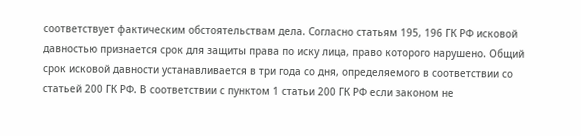соответствует фактическим обстоятельствам дела. Согласно статьям 195, 196 ГК РФ исковой давностью признается срок для защиты права по иску лица, право которого нарушено. Общий срок исковой давности устанавливается в три года со дня, определяемого в соответствии со статьей 200 ГК РФ. В соответствии с пунктом 1 статьи 200 ГК РФ если законом не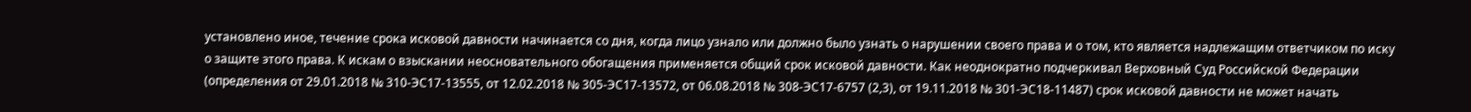установлено иное, течение срока исковой давности начинается со дня, когда лицо узнало или должно было узнать о нарушении своего права и о том, кто является надлежащим ответчиком по иску о защите этого права. К искам о взыскании неосновательного обогащения применяется общий срок исковой давности. Как неоднократно подчеркивал Верховный Суд Российской Федерации (определения от 29.01.2018 № 310-ЭС17-13555, от 12.02.2018 № 305-ЭС17-13572, от 06.08.2018 № 308-ЭС17-6757 (2,3), от 19.11.2018 № 301-ЭС18-11487) срок исковой давности не может начать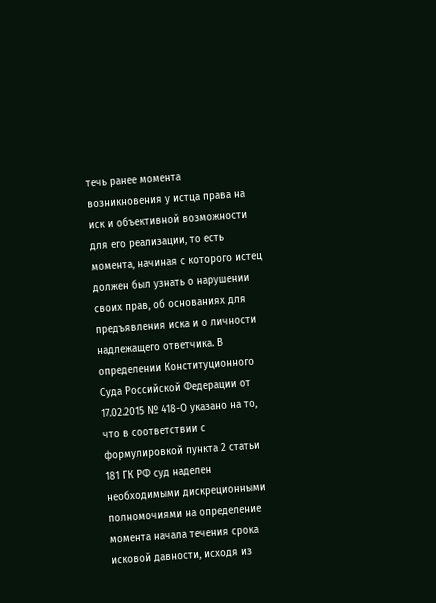течь ранее момента возникновения у истца права на иск и объективной возможности для его реализации, то есть момента, начиная с которого истец должен был узнать о нарушении своих прав, об основаниях для предъявления иска и о личности надлежащего ответчика. В определении Конституционного Суда Российской Федерации от 17.02.2015 № 418-О указано на то, что в соответствии с формулировкой пункта 2 статьи 181 ГК РФ суд наделен необходимыми дискреционными полномочиями на определение момента начала течения срока исковой давности, исходя из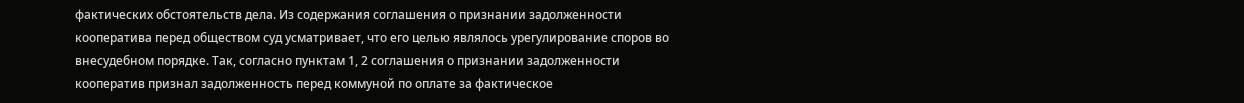фактических обстоятельств дела. Из содержания соглашения о признании задолженности кооператива перед обществом суд усматривает, что его целью являлось урегулирование споров во внесудебном порядке. Так, согласно пунктам 1, 2 соглашения о признании задолженности кооператив признал задолженность перед коммуной по оплате за фактическое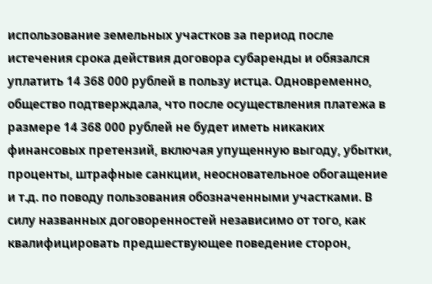использование земельных участков за период после истечения срока действия договора субаренды и обязался уплатить 14 368 000 рублей в пользу истца. Одновременно, общество подтверждала, что после осуществления платежа в размере 14 368 000 рублей не будет иметь никаких финансовых претензий, включая упущенную выгоду, убытки, проценты, штрафные санкции, неосновательное обогащение и т.д. по поводу пользования обозначенными участками. В силу названных договоренностей независимо от того, как квалифицировать предшествующее поведение сторон,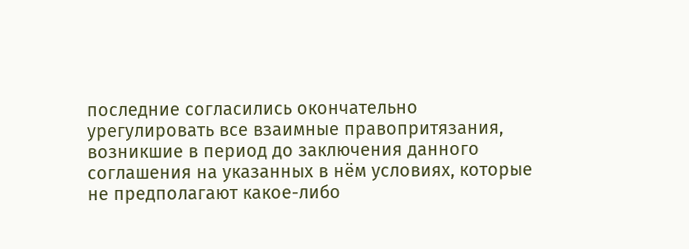последние согласились окончательно урегулировать все взаимные правопритязания, возникшие в период до заключения данного соглашения на указанных в нём условиях, которые не предполагают какое-либо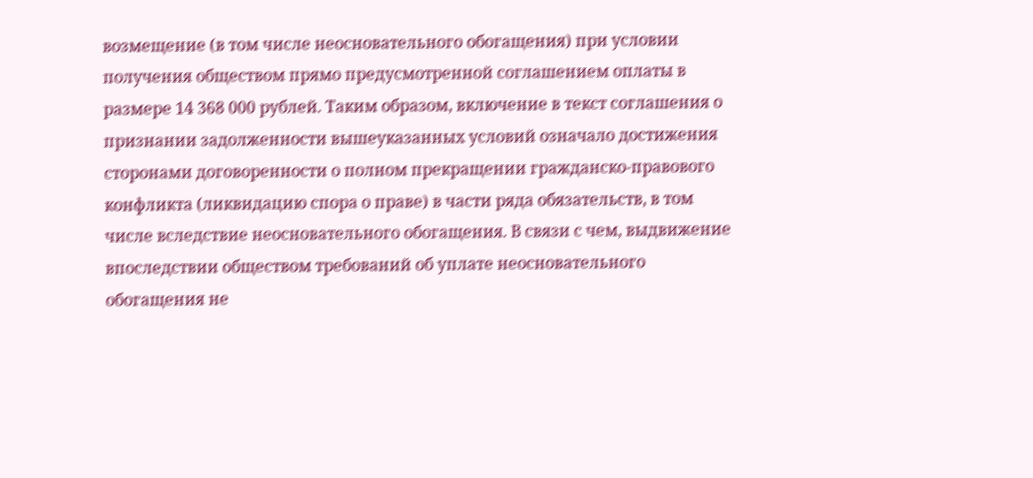возмещение (в том числе неосновательного обогащения) при условии получения обществом прямо предусмотренной соглашением оплаты в размере 14 368 000 рублей. Таким образом, включение в текст соглашения о признании задолженности вышеуказанных условий означало достижения сторонами договоренности о полном прекращении гражданско-правового конфликта (ликвидацию спора о праве) в части ряда обязательств, в том числе вследствие неосновательного обогащения. В связи с чем, выдвижение впоследствии обществом требований об уплате неосновательного обогащения не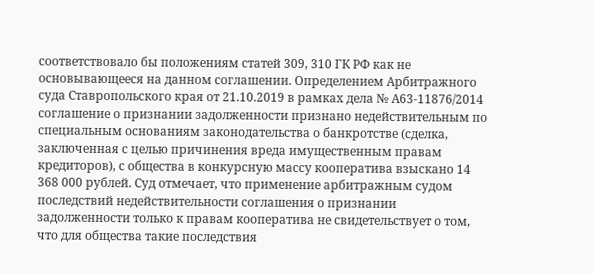соответствовало бы положениям статей 309, 310 ГК РФ как не основывающееся на данном соглашении. Определением Арбитражного суда Ставропольского края от 21.10.2019 в рамках дела № А63-11876/2014 соглашение о признании задолженности признано недействительным по специальным основаниям законодательства о банкротстве (сделка, заключенная с целью причинения вреда имущественным правам кредиторов), с общества в конкурсную массу кооператива взыскано 14 368 000 рублей. Суд отмечает, что применение арбитражным судом последствий недействительности соглашения о признании задолженности только к правам кооператива не свидетельствует о том, что для общества такие последствия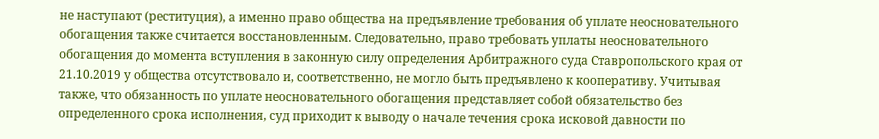не наступают (реституция), а именно право общества на предъявление требования об уплате неосновательного обогащения также считается восстановленным. Следовательно, право требовать уплаты неосновательного обогащения до момента вступления в законную силу определения Арбитражного суда Ставропольского края от 21.10.2019 у общества отсутствовало и, соответственно, не могло быть предъявлено к кооперативу. Учитывая также, что обязанность по уплате неосновательного обогащения представляет собой обязательство без определенного срока исполнения, суд приходит к выводу о начале течения срока исковой давности по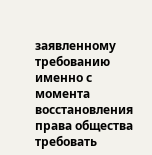заявленному требованию именно с момента восстановления права общества требовать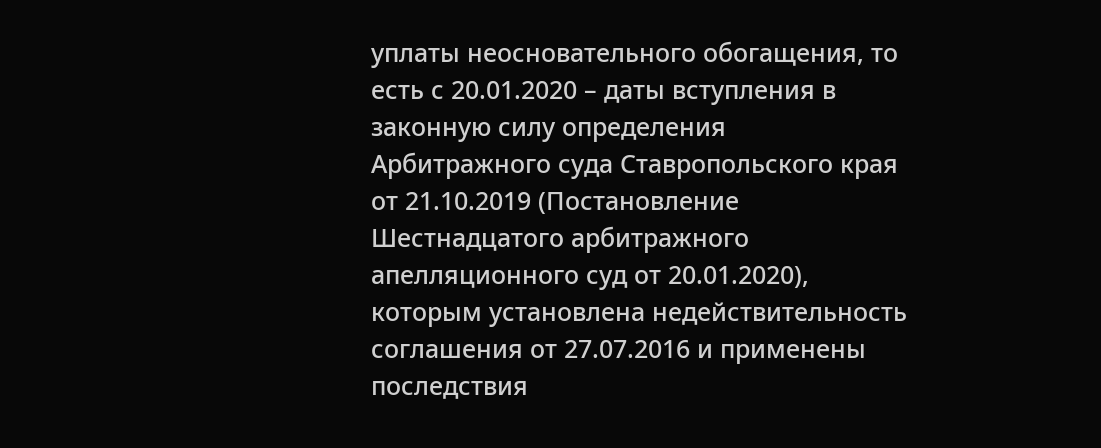уплаты неосновательного обогащения, то есть с 20.01.2020 – даты вступления в законную силу определения Арбитражного суда Ставропольского края от 21.10.2019 (Постановление Шестнадцатого арбитражного апелляционного суд от 20.01.2020), которым установлена недействительность соглашения от 27.07.2016 и применены последствия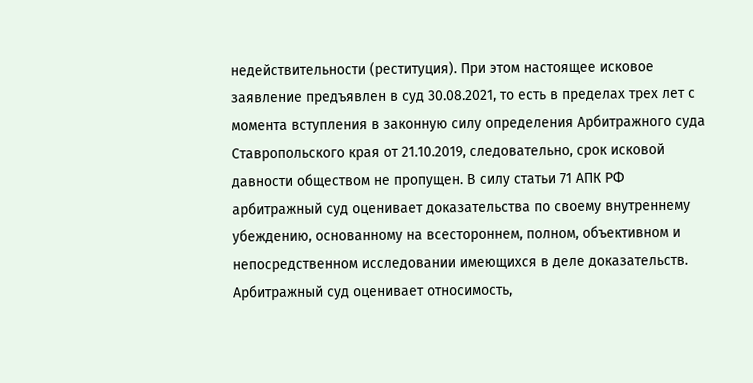недействительности (реституция). При этом настоящее исковое заявление предъявлен в суд 30.08.2021, то есть в пределах трех лет с момента вступления в законную силу определения Арбитражного суда Ставропольского края от 21.10.2019, следовательно, срок исковой давности обществом не пропущен. В силу статьи 71 АПК РФ арбитражный суд оценивает доказательства по своему внутреннему убеждению, основанному на всестороннем, полном, объективном и непосредственном исследовании имеющихся в деле доказательств. Арбитражный суд оценивает относимость,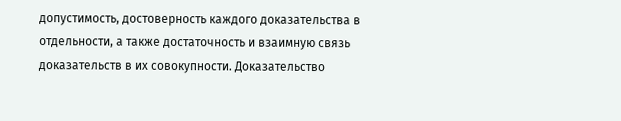допустимость, достоверность каждого доказательства в отдельности, а также достаточность и взаимную связь доказательств в их совокупности. Доказательство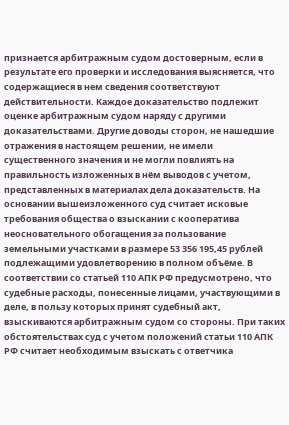признается арбитражным судом достоверным, если в результате его проверки и исследования выясняется, что содержащиеся в нем сведения соответствуют действительности. Каждое доказательство подлежит оценке арбитражным судом наряду с другими доказательствами. Другие доводы сторон, не нашедшие отражения в настоящем решении, не имели существенного значения и не могли повлиять на правильность изложенных в нём выводов с учетом, представленных в материалах дела доказательств. На основании вышеизложенного суд считает исковые требования общества о взыскании с кооператива неосновательного обогащения за пользование земельными участками в размере 53 356 195,45 рублей подлежащими удовлетворению в полном объёме. В соответствии со статьей 110 АПК РФ предусмотрено, что судебные расходы, понесенные лицами, участвующими в деле, в пользу которых принят судебный акт, взыскиваются арбитражным судом со стороны. При таких обстоятельствах суд с учетом положений статьи 110 АПК РФ считает необходимым взыскать с ответчика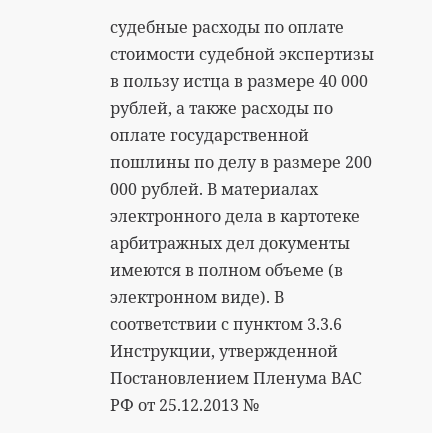судебные расходы по оплате стоимости судебной экспертизы в пользу истца в размере 40 000 рублей, а также расходы по оплате государственной пошлины по делу в размере 200 000 рублей. В материалах электронного дела в картотеке арбитражных дел документы имеются в полном объеме (в электронном виде). В соответствии с пунктом 3.3.6 Инструкции, утвержденной Постановлением Пленума ВАС РФ от 25.12.2013 №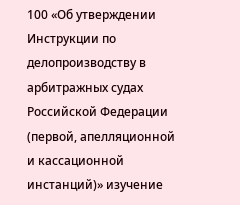100 «Об утверждении Инструкции по делопроизводству в арбитражных судах Российской Федерации (первой, апелляционной и кассационной инстанций)» изучение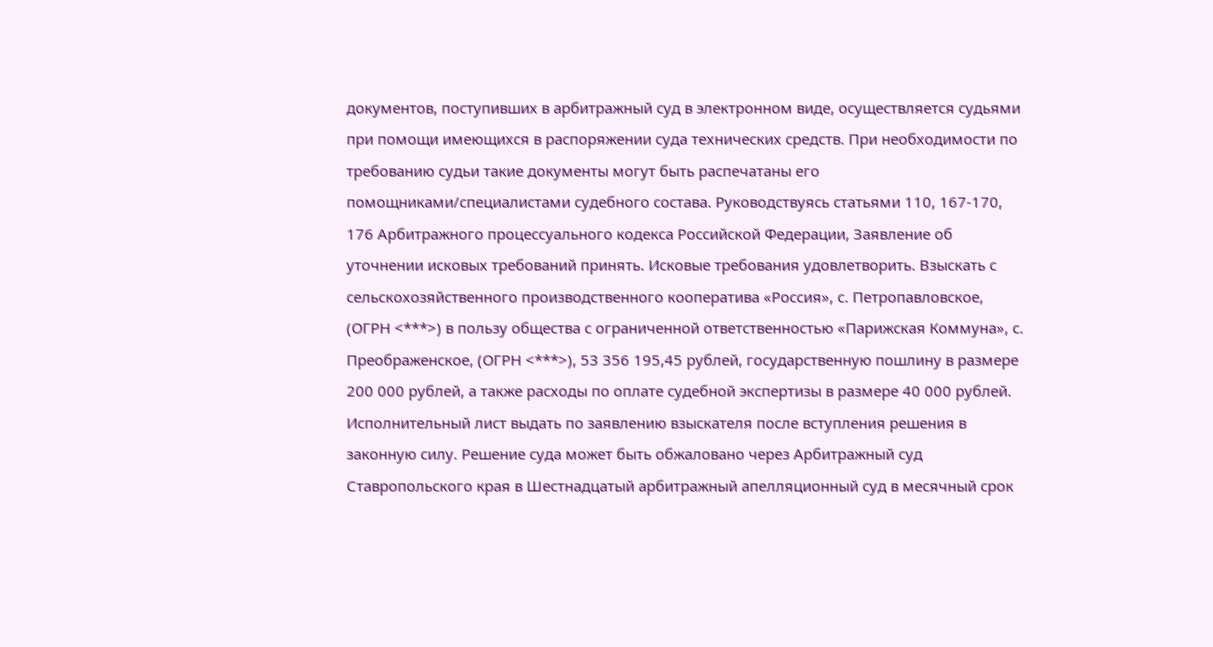документов, поступивших в арбитражный суд в электронном виде, осуществляется судьями при помощи имеющихся в распоряжении суда технических средств. При необходимости по требованию судьи такие документы могут быть распечатаны его помощниками/специалистами судебного состава. Руководствуясь статьями 110, 167-170, 176 Арбитражного процессуального кодекса Российской Федерации, Заявление об уточнении исковых требований принять. Исковые требования удовлетворить. Взыскать с сельскохозяйственного производственного кооператива «Россия», с. Петропавловское, (ОГРН <***>) в пользу общества с ограниченной ответственностью «Парижская Коммуна», с. Преображенское, (ОГРН <***>), 53 356 195,45 рублей, государственную пошлину в размере 200 000 рублей, а также расходы по оплате судебной экспертизы в размере 40 000 рублей. Исполнительный лист выдать по заявлению взыскателя после вступления решения в законную силу. Решение суда может быть обжаловано через Арбитражный суд Ставропольского края в Шестнадцатый арбитражный апелляционный суд в месячный срок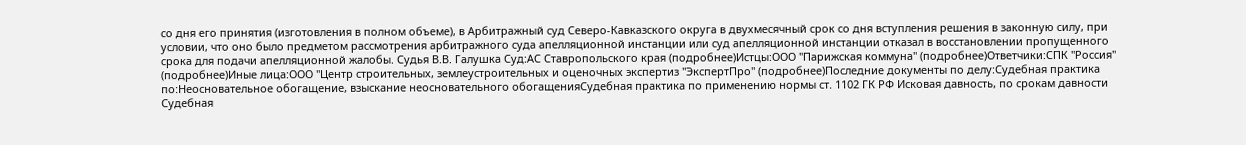со дня его принятия (изготовления в полном объеме), в Арбитражный суд Северо-Кавказского округа в двухмесячный срок со дня вступления решения в законную силу, при условии, что оно было предметом рассмотрения арбитражного суда апелляционной инстанции или суд апелляционной инстанции отказал в восстановлении пропущенного срока для подачи апелляционной жалобы. Судья В.В. Галушка Суд:АС Ставропольского края (подробнее)Истцы:ООО "Парижская коммуна" (подробнее)Ответчики:СПК "Россия" (подробнее)Иные лица:ООО "Центр строительных, землеустроительных и оценочных экспертиз "ЭкспертПро" (подробнее)Последние документы по делу:Судебная практика по:Неосновательное обогащение, взыскание неосновательного обогащенияСудебная практика по применению нормы ст. 1102 ГК РФ Исковая давность, по срокам давности Судебная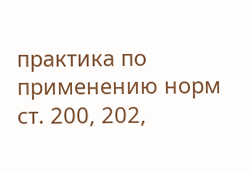практика по применению норм ст. 200, 202,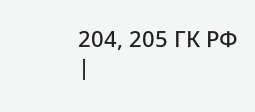204, 205 ГК РФ |